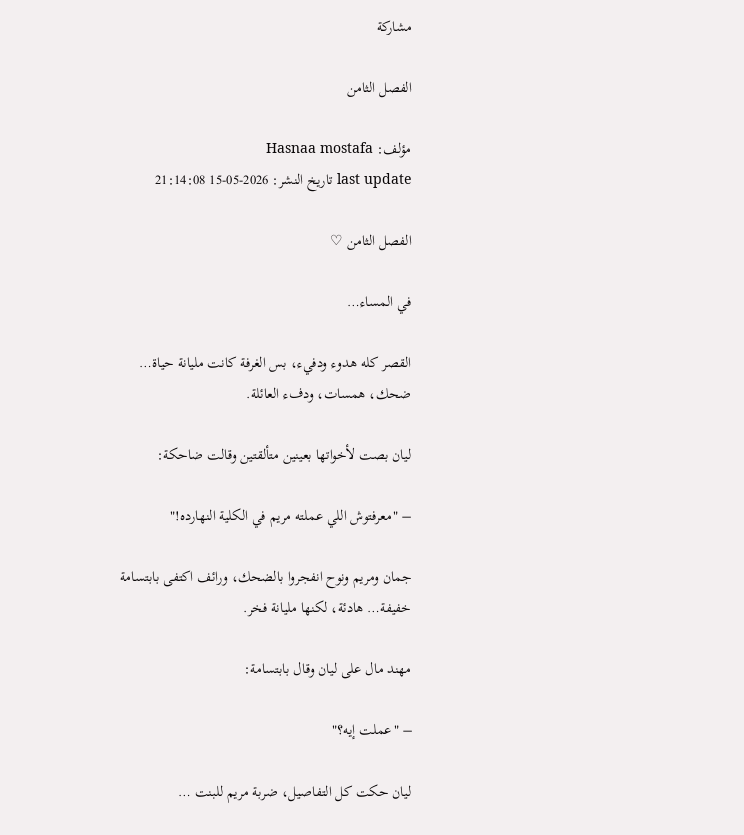مشاركة

الفصل الثامن

مؤلف: Hasnaa mostafa
last update تاريخ النشر: 2026-05-15 21:14:08

الفصل الثامن ♡

في المساء…

القصر كله هدوء ودفيء، بس الغرفة كانت مليانة حياة… ضحك، همسات، ودفء العائلة.

ليان بصت لأخواتها بعينين متألقتين وقالت ضاحكة:

– "معرفتوش اللي عملته مريم في الكلية النهارده!"

جمان ومريم ونوح انفجروا بالضحك، ورائف اكتفى بابتسامة خفيفة… هادئة، لكنها مليانة فخر.

مهند مال على ليان وقال بابتسامة:

– "عملت إيه؟"

ليان حكت كل التفاصيل، ضربة مريم للبنت …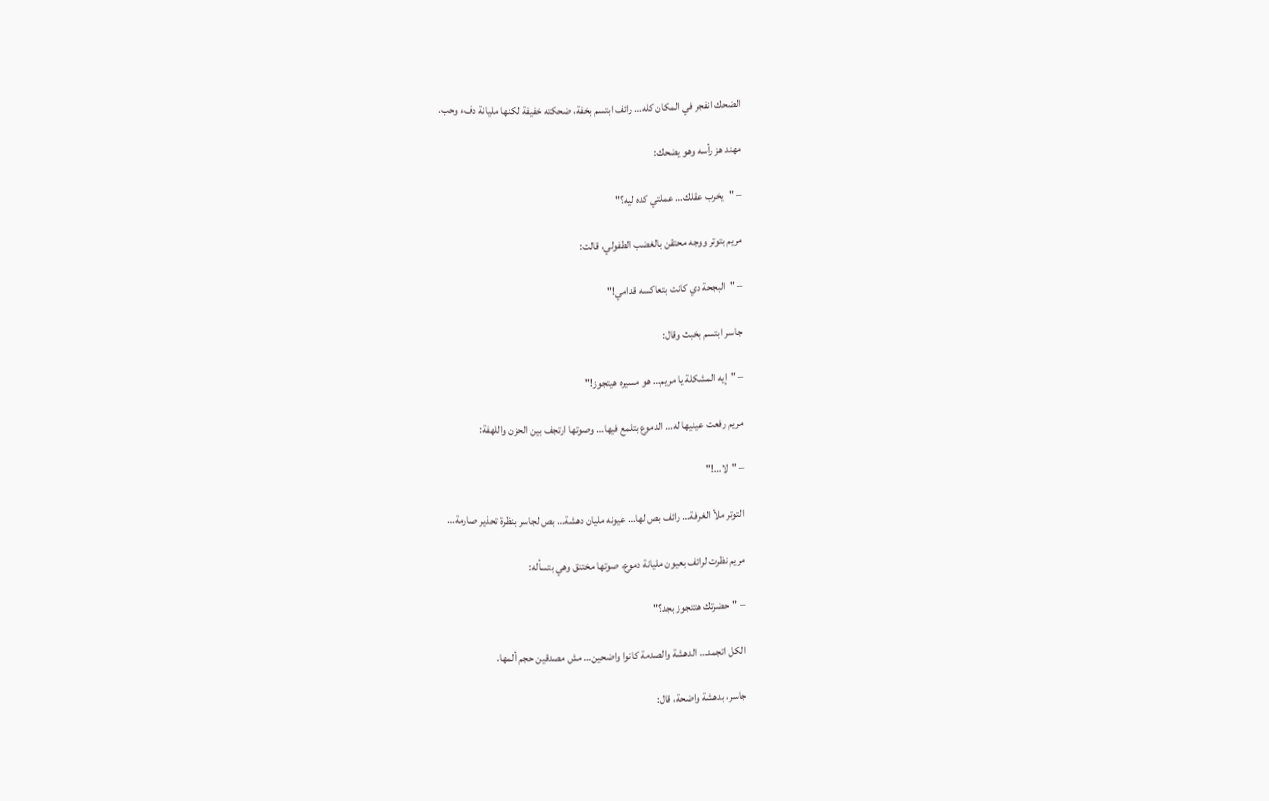الضحك انفجر في المكان كله… رائف ابتسم بخفة، ضحكته خفيفة لكنها مليانة دفء وحب.

مهند هز رأسه وهو يضحك:

– "يخرب عقلك… عملتي كده ليه؟"

مريم بتوتر ووجه محتقن بالغضب الطفولي، قالت:

– "البجحة دي كانت بتعاكسه قدامي!"

جاسر ابتسم بخبث وقال:

– "إيه المشكلة يا مريم… هو مسيره هيتجوز!"

مريم رفعت عينيها له… الدموع بتلمع فيها… وصوتها ارتجف بين الحزن واللهفة:

– "لا…!"

التوتر ملأ الغرفة… رائف بص لها… عيونه مليان دهشة… بص لجاسر بنظرة تحذير صارمة…

مريم نظرت لرائف بعيون مليانة دموع، صوتها مختنق وهي بتسأله:

– "حضرتك هتتجوز بجد؟"

الكل اتجمد… الدهشة والصدمة كانوا واضحين… مش مصدقين حجم ألمها.

جاسر، بدهشة واضحة، قال: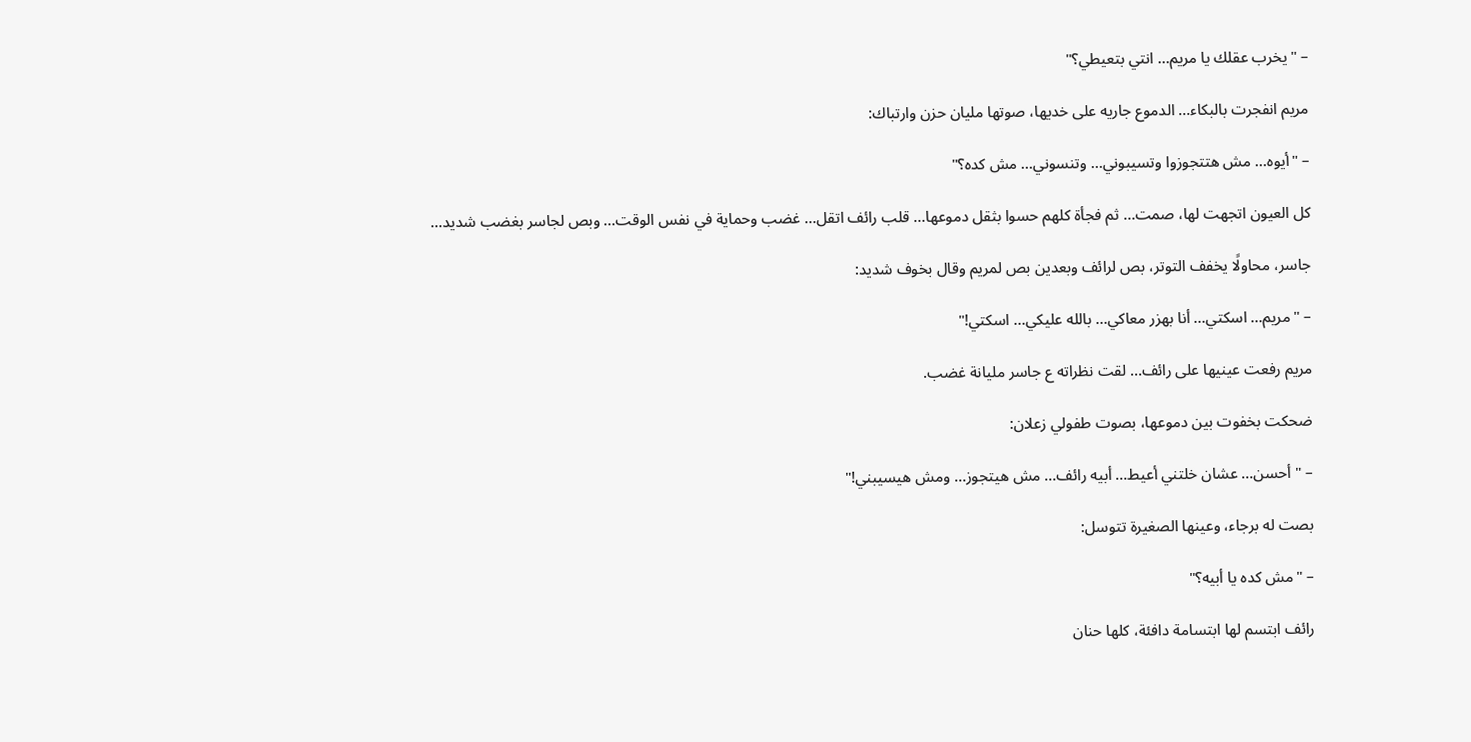– "يخرب عقلك يا مريم… انتي بتعيطي؟"

مريم انفجرت بالبكاء… الدموع جاريه على خديها، صوتها مليان حزن وارتباك:

– "أيوه… مش هتتجوزوا وتسيبوني… وتنسوني… مش كده؟"

كل العيون اتجهت لها، صمت… ثم فجأة كلهم حسوا بثقل دموعها… قلب رائف اتقل… غضب وحماية في نفس الوقت… وبص لجاسر بغضب شديد...

جاسر، محاولًا يخفف التوتر، بص لرائف وبعدين بص لمريم وقال بخوف شديد:

– "مريم… اسكتي… أنا بهزر معاكي… بالله عليكي… اسكتي!"

مريم رفعت عينيها على رائف… لقت نظراته ع جاسر مليانة غضب.

ضحكت بخفوت بين دموعها، بصوت طفولي زعلان:

– "أحسن… عشان خلتني أعيط… أبيه رائف… مش هيتجوز… ومش هيسيبني!"

بصت له برجاء، وعينها الصغيرة تتوسل:

– "مش كده يا أبيه؟"

رائف ابتسم لها ابتسامة دافئة، كلها حنان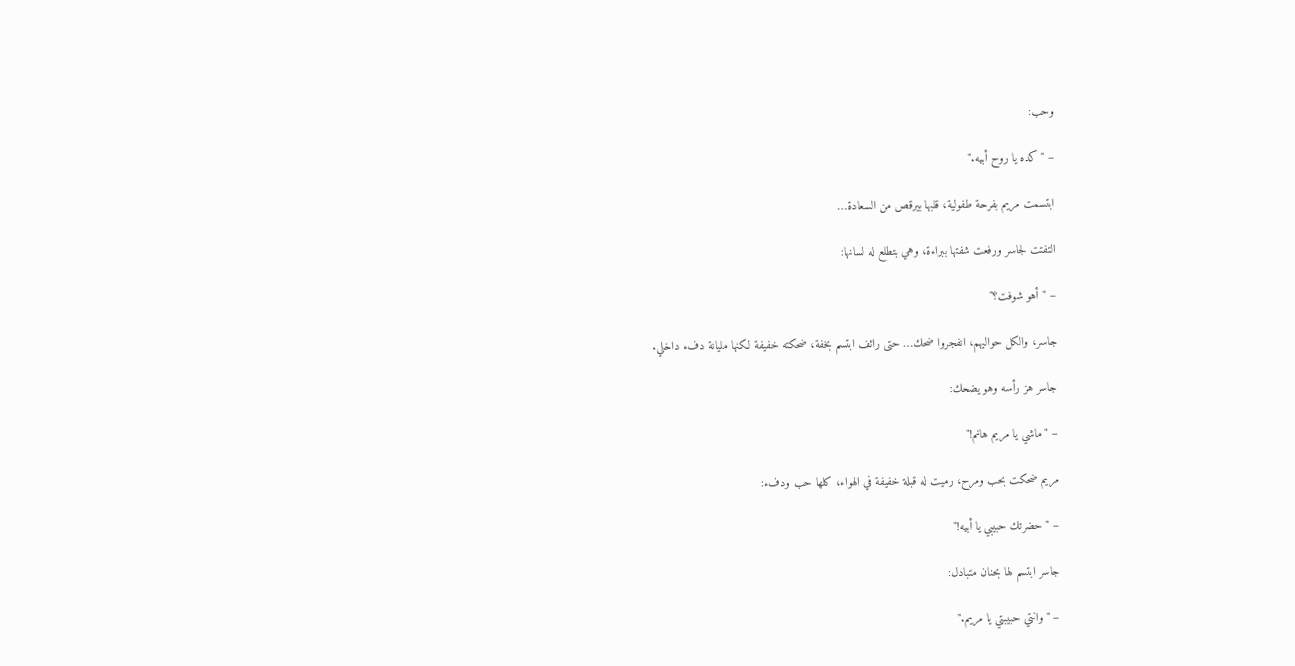وحب:

– "كده يا روح أبيه."

ابتسمت مريم بفرحة طفولية، قلبها بيرقص من السعادة…

التفتت لجاسر ورفعت شفتها ببراءة، وهي بتطلع له لسانها:

– "أهو شوفت؟"

جاسر، والكل حواليهم، انفجروا ضحك… حتى رائف ابتسم بخفة، ضحكته خفيفة لكنها مليانة دفء داخلي.

جاسر هز رأسه وهو يضحك:

– "ماشي يا مريم هانم!"

مريم ضحكت بحب ومرح، رميت له قبلة خفيفة في الهواء، كلها حب ودفء:

– "حضرتك حبيبي يا أبيه!"

جاسر ابتسم لها بحنان متبادل:

– "وانتي حبيبتي يا مريم."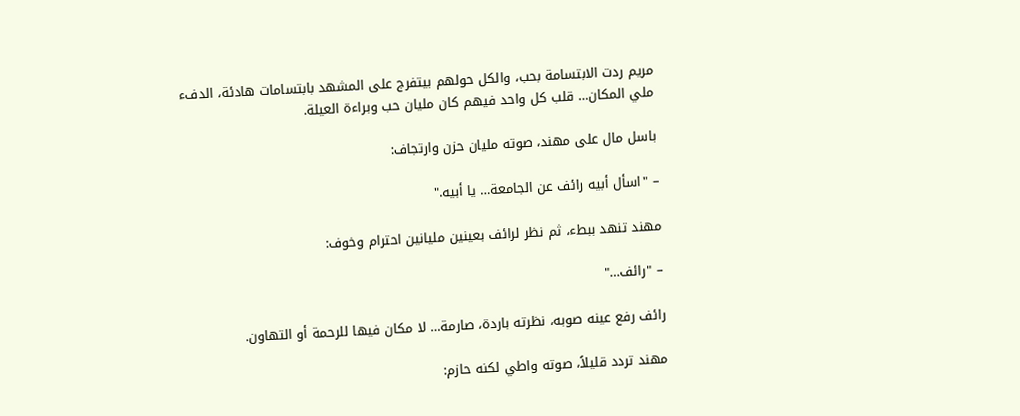مريم ردت الابتسامة بحب، والكل حولهم بيتفرج على المشهد بابتسامات هادئة، الدفء ملي المكان… قلب كل واحد فيهم كان مليان حب وبراءة العيلة.

باسل مال على مهند، صوته مليان حزن وارتجاف:

– "اسأل أبيه رائف عن الجامعة… يا أبيه."

مهند تنهد ببطء، ثم نظر لرائف بعينين مليانين احترام وخوف:

– "رائف…"

رائف رفع عينه صوبه، نظرته باردة، صارمة… لا مكان فيها للرحمة أو التهاون.

مهند تردد قليلاً، صوته واطي لكنه حازم: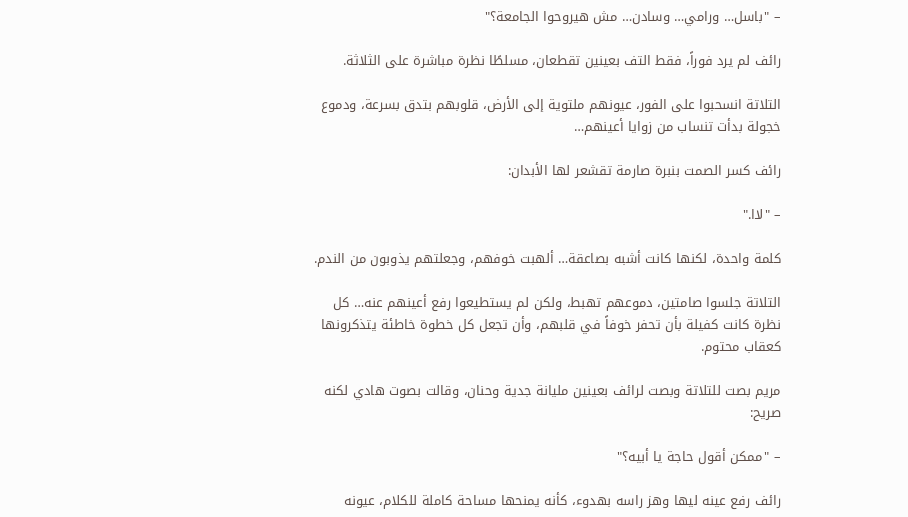– "باسل… ورامي… وسادن… مش هيروحوا الجامعة؟"

رائف لم يرد فوراً، فقط التف بعينين تقطعان، مسلطًا نظرة مباشرة على الثلاثة.

التلاتة انسحبوا على الفور، عيونهم ملتوية إلى الأرض، قلوبهم بتدق بسرعة، ودموع خجولة بدأت تنساب من زوايا أعينهم…

رائف كسر الصمت بنبرة صارمة تقشعر لها الأبدان:

– "لاا."

كلمة واحدة، لكنها كانت أشبه بصاعقة… ألهبت خوفهم، وجعلتهم يذوبون من الندم.

التلاتة جلسوا صامتين، دموعهم تهبط، ولكن لم يستطيعوا رفع أعينهم عنه… كل نظرة كانت كفيلة بأن تحفر خوفاً في قلبهم، وأن تجعل كل خطوة خاطئة يتذكرونها كعقاب محتوم.

مريم بصت للتلاتة وبصت لرائف بعينين مليانة جدية وحنان، وقالت بصوت هادي لكنه صريح:

– "ممكن أقول حاجة يا أبيه؟"

رائف رفع عينه ليها وهز راسه بهدوء، كأنه يمنحها مساحة كاملة للكلام، عيونه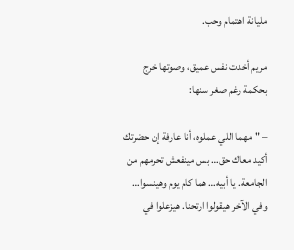مليانة اهتمام وحب.

مريم أخدت نفس عميق، وصوتها خرج بحكمة رغم صغر سنها:

– "مهما اللي عملوه، أنا عارفة إن حضرتك أكيد معاك حق… بس مينفعش تحرمهم من الجامعة. يا أبيه… هما كام يوم وهينسوا… وفي الآخر هيقولوا ارتحنا. هيزعلوا في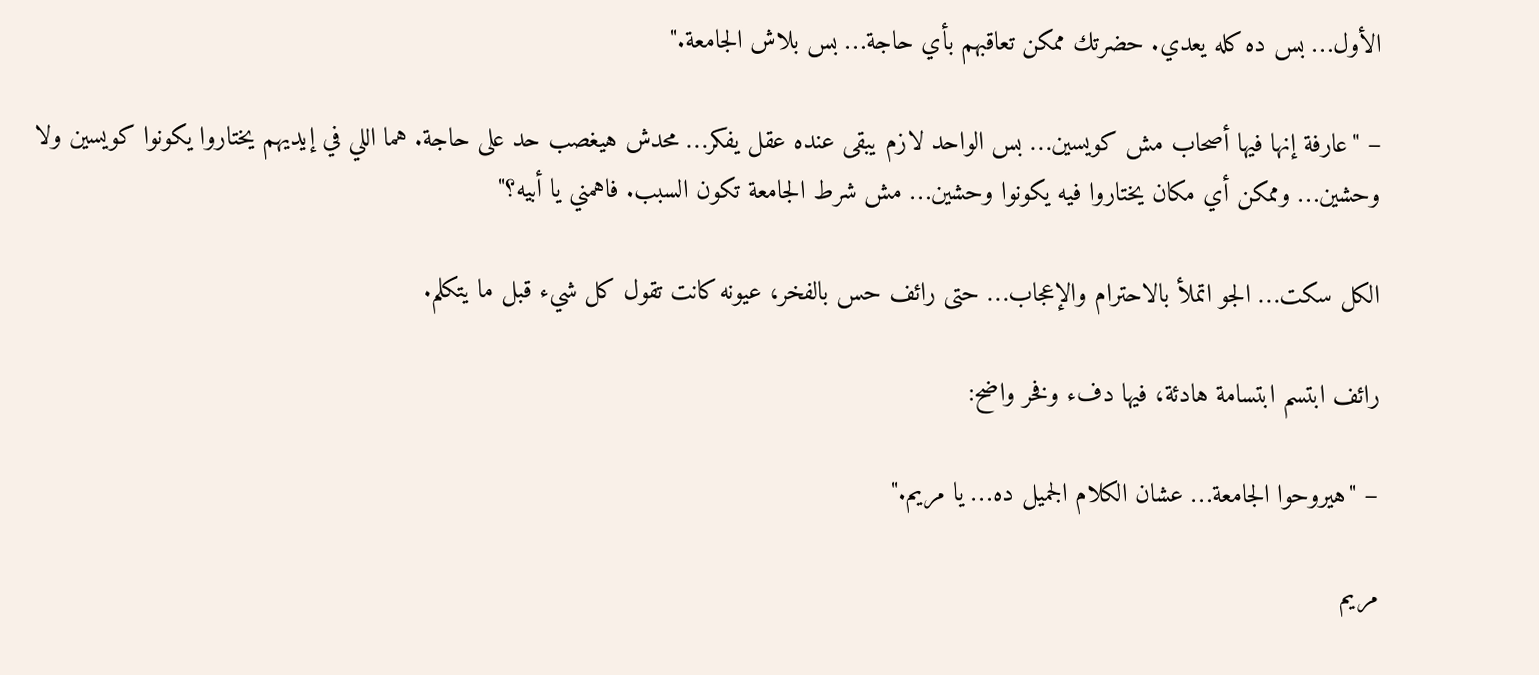الأول… بس ده كله يعدي. حضرتك ممكن تعاقبهم بأي حاجة… بس بلاش الجامعة."

– "عارفة إنها فيها أصحاب مش كويسين… بس الواحد لازم يبقى عنده عقل يفكر… محدش هيغصب حد على حاجة. هما اللي في إيديهم يختاروا يكونوا كويسين ولا وحشين… وممكن أي مكان يختاروا فيه يكونوا وحشين… مش شرط الجامعة تكون السبب. فاهمني يا أبيه؟"

الكل سكت… الجو اتملأ بالاحترام والإعجاب… حتى رائف حس بالفخر، عيونه كانت تقول كل شيء قبل ما يتكلم.

رائف ابتسم ابتسامة هادئة، فيها دفء وفخر واضح:

– "هيروحوا الجامعة… عشان الكلام الجميل ده… يا مريم."

مريم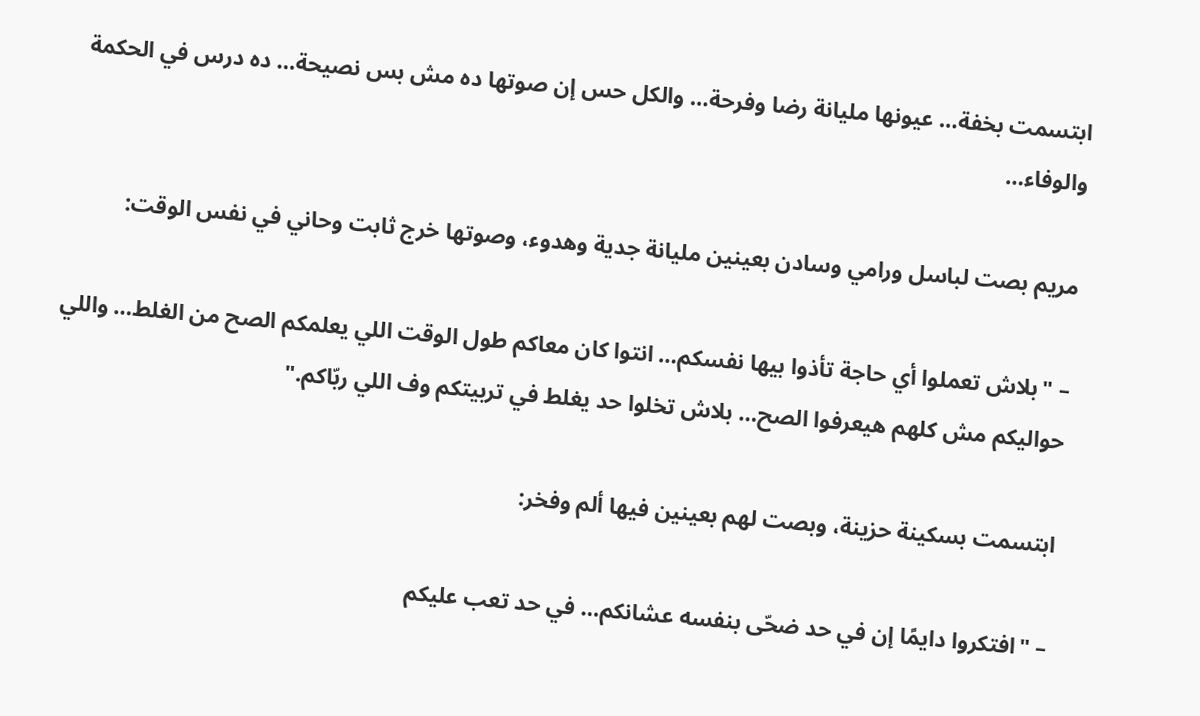ابتسمت بخفة… عيونها مليانة رضا وفرحة… والكل حس إن صوتها ده مش بس نصيحة… ده درس في الحكمة والوفاء…

مريم بصت لباسل ورامي وسادن بعينين مليانة جدية وهدوء، وصوتها خرج ثابت وحاني في نفس الوقت:

– "بلاش تعملوا أي حاجة تأذوا بيها نفسكم… انتوا كان معاكم طول الوقت اللي يعلمكم الصح من الغلط… واللي حواليكم مش كلهم هيعرفوا الصح… بلاش تخلوا حد يغلط في تربيتكم وف اللي ربّاكم."

ابتسمت بسكينة حزينة، وبصت لهم بعينين فيها ألم وفخر:

– "افتكروا دايمًا إن في حد ضحّى بنفسه عشانكم… في حد تعب عليكم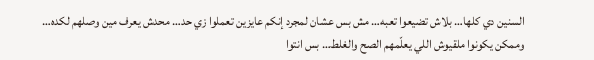السنين دي كلها… بلاش تضيعوا تعبه… مش بس عشان لمجرد إنكم عايزين تعملوا زي حد… محدش يعرف مين وصلهم لكده… وممكن يكونوا ملقيوش اللي يعلّمهم الصح والغلط… بس انتوا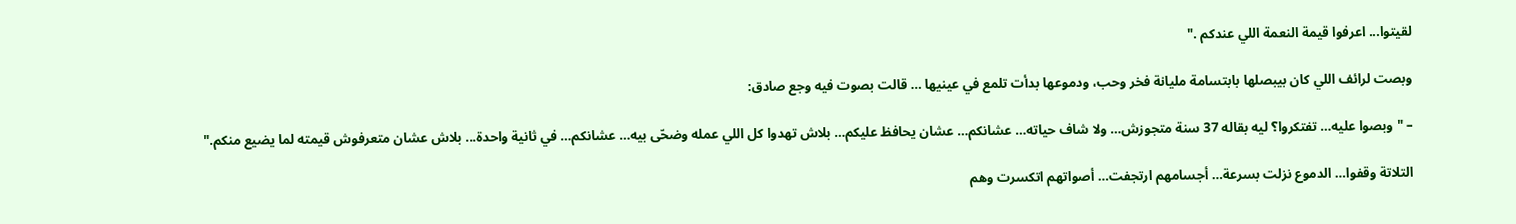لقيتوا... اعرفوا قيمة النعمة اللي عندكم ."

وبصت لرائف اللي كان بيبصلها بابتسامة مليانة فخر وحب، ودموعها بدأت تلمع في عينيها … قالت بصوت فيه وجع صادق:

– "وبصوا عليه… تفتكروا؟ ليه بقاله 37 سنة متجوزش… ولا شاف حياته… عشانكم… عشان يحافظ عليكم… بلاش تهدوا كل اللي عمله وضحّى بيه… عشانكم… في ثانية واحدة... بلاش عشان متعرفوش قيمته لما يضيع منكم."

التلاتة وقفوا… الدموع نزلت بسرعة… أجسامهم ارتجفت… أصواتهم اتكسرت وهم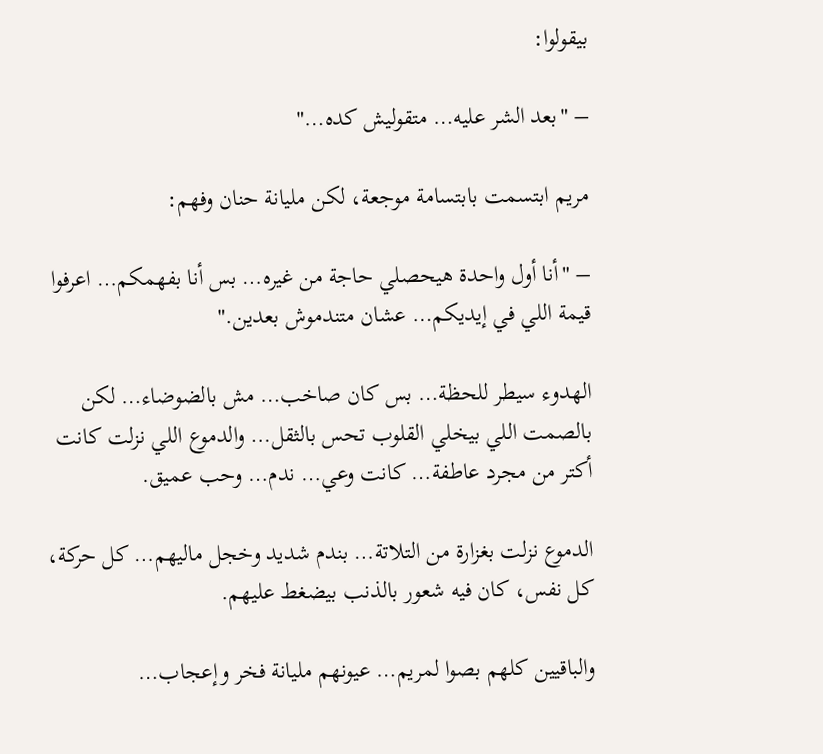بيقولوا:

– "بعد الشر عليه… متقوليش كده…"

مريم ابتسمت بابتسامة موجعة، لكن مليانة حنان وفهم:

– "أنا أول واحدة هيحصلي حاجة من غيره… بس أنا بفهمكم… اعرفوا قيمة اللي في إيديكم… عشان متندموش بعدين."

الهدوء سيطر للحظة… بس كان صاخب… مش بالضوضاء… لكن بالصمت اللي بيخلي القلوب تحس بالثقل… والدموع اللي نزلت كانت أكتر من مجرد عاطفة… كانت وعي… ندم… وحب عميق.

الدموع نزلت بغزارة من التلاتة… بندم شديد وخجل ماليهم… كل حركة، كل نفس، كان فيه شعور بالذنب بيضغط عليهم.

والباقيين كلهم بصوا لمريم… عيونهم مليانة فخر وإعجاب…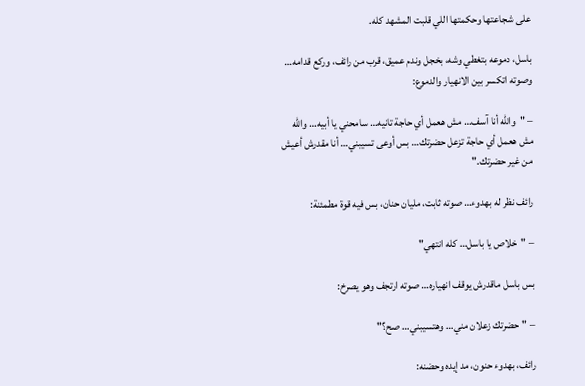على شجاعتها وحكمتها اللي قلبت المشهد كله.

باسل، دموعه بتغطي وشه، بخجل وندم عميق، قرب من رائف، وركع قدامه… وصوته اتكسر بين الانهيار والدموع:

– "والله أنا آسف… مش هعمل أي حاجة تانيه… سامحني يا أبيه… والله مش هعمل أي حاجة تزعل حضرتك… بس أوعى تسيبني… أنا مقدرش أعيش من غير حضرتك."

رائف نظر له بهدوء… صوته ثابت، مليان حنان، بس فيه قوة مطمئنة:

– "خلاص يا باسل… كله انتهي"

بس باسل ماقدرش يوقف انهياره… صوته ارتجف وهو يصرخ:

– "حضرتك زعلان مني… وهتسيبني… صح؟"

رائف، بهدوء حنون، مد إيده وحضنه: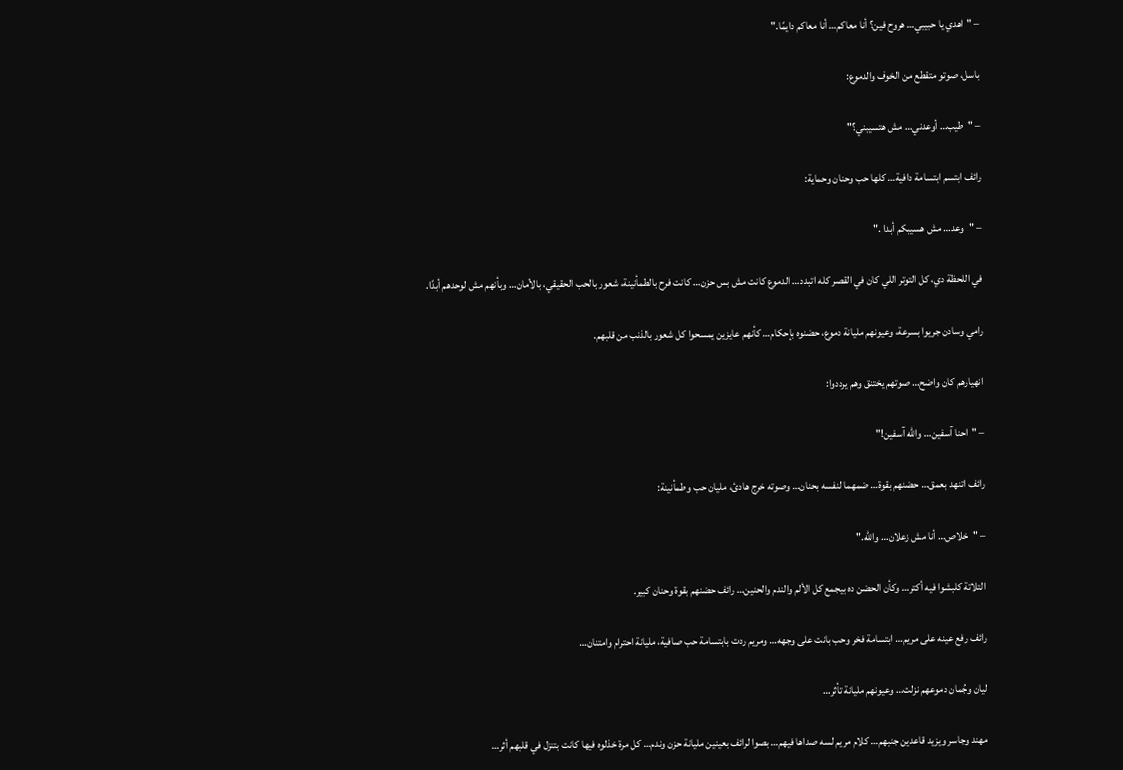– "اهدي يا حبيبي… هروح فين؟ أنا معاكم… أنا معاكم دايمًا."

باسل، صوتو متقطع من الخوف والدموع:

– "طيب… أوعدني… مش هتسيبني؟"

رائف ابتسم ابتسامة دافية… كلها حب وحنان وحماية:

– "وعد… مش هسيبكم أبدا ."

في اللحظة دي، كل التوتر اللي كان في القصر كله اتبدد… الدموع كانت مش بس حزن… كانت فرح بالطمأنينة، شعور بالحب الحقيقي، بالأمان… وبأنهم مش لوحدهم أبدًا.

رامي وسادن جريوا بسرعة، وعيونهم مليانة دموع، حضنوه بإحكام… كأنهم عايزين يمسحوا كل شعور بالذنب من قلبهم.

انهيارهم كان واضح… صوتهم يختنق وهم يرددوا:

– "احنا آسفين… والله آسفين!"

رائف اتنهد بعمق… حضنهم بقوة… ضمهما لنفسه بحنان… وصوته خرج هادئ، مليان حب وطمأنينة:

– "خلاص… أنا مش زعلان… والله."

التلاتة كلبشوا فيه أكتر… وكأن الحضن ده بيجمع كل الألم والندم والحنين… رائف حضنهم بقوة وحنان كبير.

رائف رفع عينه على مريم… ابتسامة فخر وحب بانت على وجهه… ومريم ردت بابتسامة حب صافية، مليانة احترام وامتنان…

ليان وجُمان دموعهم نزلت… وعيونهم مليانة تأثر…

مهند وجاسر ويزيد قاعدين جنبهم… كلام مريم لسه صداها فيهم… بصوا لرائف بعينين مليانة حزن وندم… كل مرة خذلوه فيها كانت بتنزل في قلبهم أثر…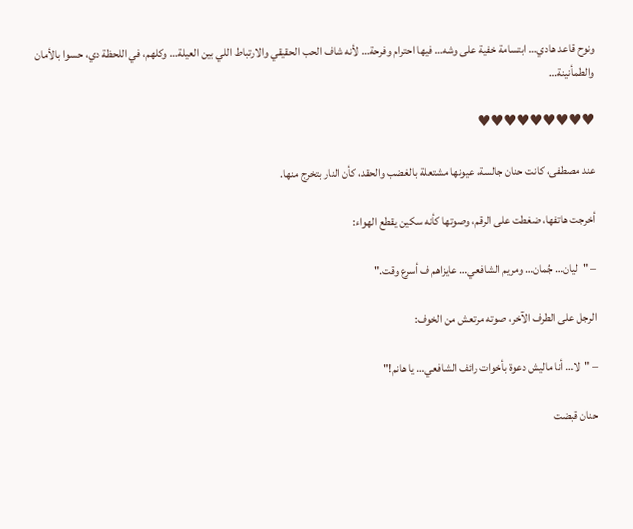ونوح قاعد هادي… ابتسامة خفية على وشه… فيها احترام وفرحة… لأنه شاف الحب الحقيقي والارتباط اللي بين العيلة… وكلهم، في اللحظة دي، حسوا بالأمان والطمأنينة…

♥♥♥♥♥♥♥♥♥

عند مصطفى، كانت حنان جالسة، عيونها مشتعلة بالغضب والحقد، كأن النار بتخرج منها.

أخرجت هاتفها، ضغطت على الرقم، وصوتها كأنه سكين يقطع الهواء:

– "ليان… جُمان… ومريم الشافعي… عايزاهم ف أسرع وقت."

الرجل على الطرف الآخر، صوته مرتعش من الخوف:

– "لا… أنا ماليش دعوة بأخوات رائف الشافعي… يا هانم!"

حنان قبضت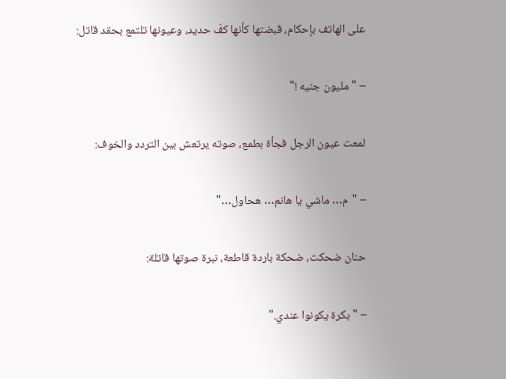على الهاتف بإحكام، قبضتها كأنها كفّ حديد، وعيونها تلتمع بحقد قاتل:

– "مليون جنيه !"

لمعت عيون الرجل فجأة بطمع، صوته يرتعش بين التردد والخوف:

– "م… ماشي يا هانم… هحاول…"

حنان ضحكت، ضحكة باردة قاطعة، نبرة صوتها قاتلة:

– "بكرة يكونوا عندي."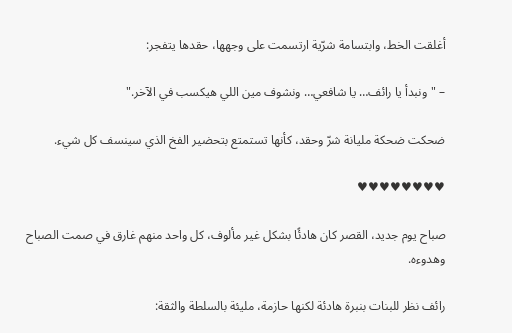أغلقت الخط، وابتسامة شرّية ارتسمت على وجهها، حقدها يتفجر:

– "ونبدأ يا رائف… يا شافعي… ونشوف مين اللي هيكسب في الآخر."

ضحكت ضحكة مليانة شرّ وحقد، كأنها تستمتع بتحضير الفخ الذي سينسف كل شيء.

♥♥♥♥♥♥♥♥

صباح يوم جديد، القصر كان هادئًا بشكل غير مألوف، كل واحد منهم غارق في صمت الصباح وهدوءه.

رائف نظر للبنات بنبرة هادئة لكنها حازمة، مليئة بالسلطة والثقة: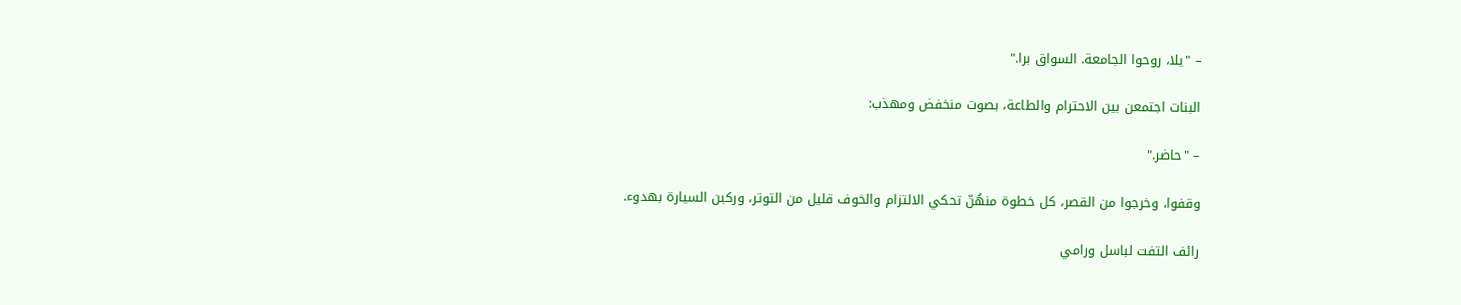– "يلا، روحوا الجامعة. السواق برا."

البنات اجتمعن بين الاحترام والطاعة، بصوت منخفض ومهذب:

– "حاضر."

وقفوا، وخرجوا من القصر، كل خطوة منهُنّ تحكي الالتزام والخوف قليل من التوتر، وركبن السيارة بهدوء.

رائف التفت لباسل ورامي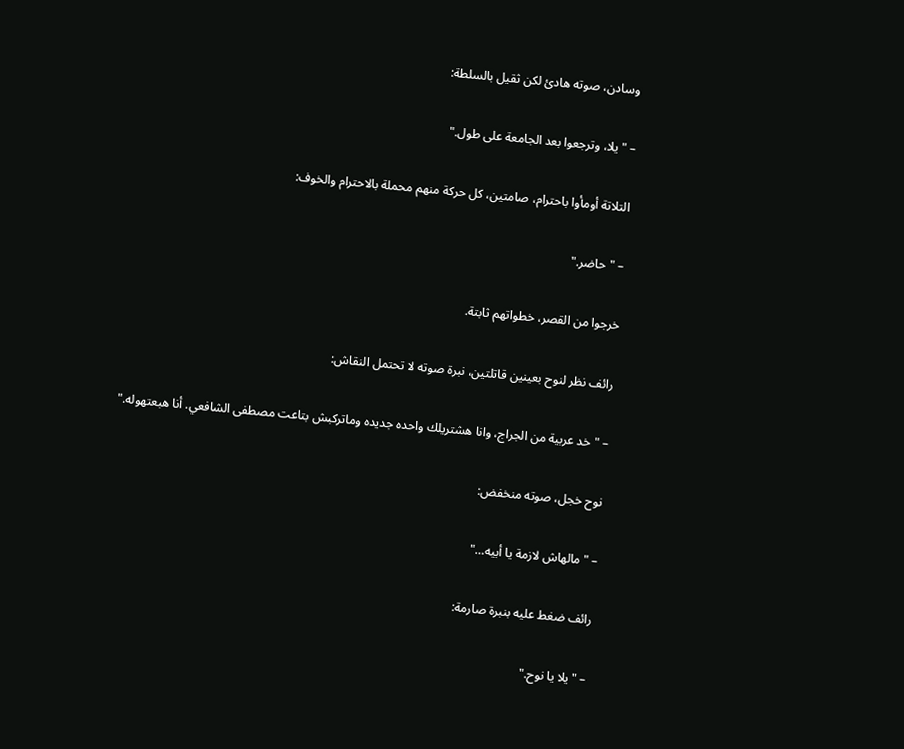وسادن، صوته هادئ لكن ثقيل بالسلطة:

– "يلا، وترجعوا بعد الجامعة على طول."

التلاتة أومأوا باحترام، صامتين، كل حركة منهم محملة بالاحترام والخوف:

– "حاضر."

خرجوا من القصر، خطواتهم ثابتة.

رائف نظر لنوح بعينين قاتلتين، نبرة صوته لا تحتمل النقاش:

– "خد عربية من الجراج، وانا هشتريلك واحده جديده وماتركبش بتاعت مصطفى الشافعي. أنا هبعتهوله."

نوح خجل، صوته منخفض:

– "مالهاش لازمة يا أبيه…"

رائف ضغط عليه بنبرة صارمة:

– "يلا يا نوح."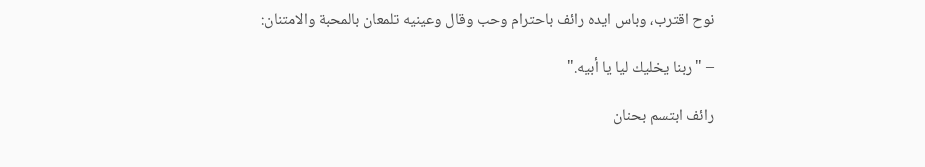نوح اقترب، وباس ايده رائف باحترام وحب وقال وعينيه تلمعان بالمحبة والامتنان:

– "ربنا يخليك ليا يا أبيه."

رائف ابتسم بحنان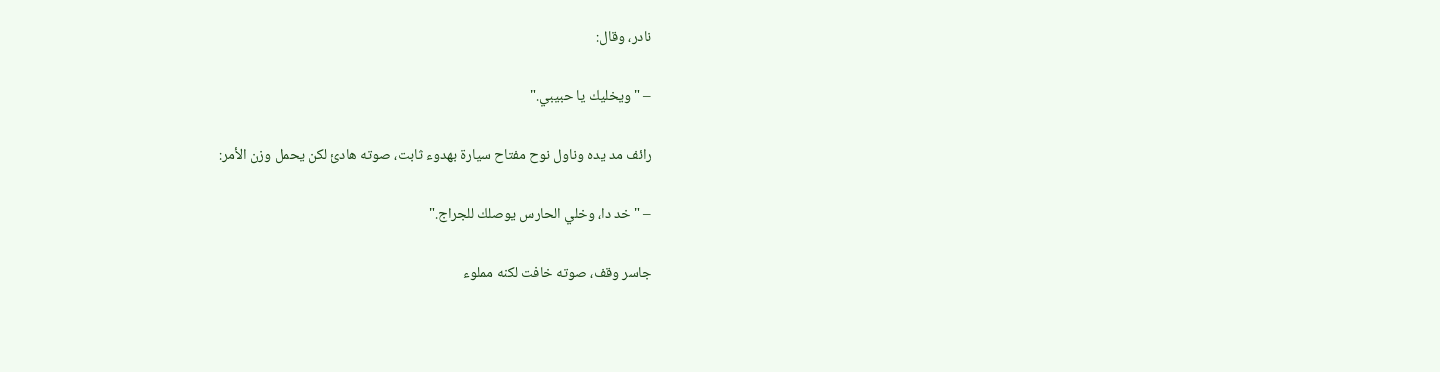نادر، وقال:

– "ويخليك يا حبيبي."

رائف مد يده وناول نوح مفتاح سيارة بهدوء ثابت، صوته هادئ لكن يحمل وزن الأمر:

– "خد دا، وخلي الحارس يوصلك للجراج."

جاسر وقف، صوته خافت لكنه مملوء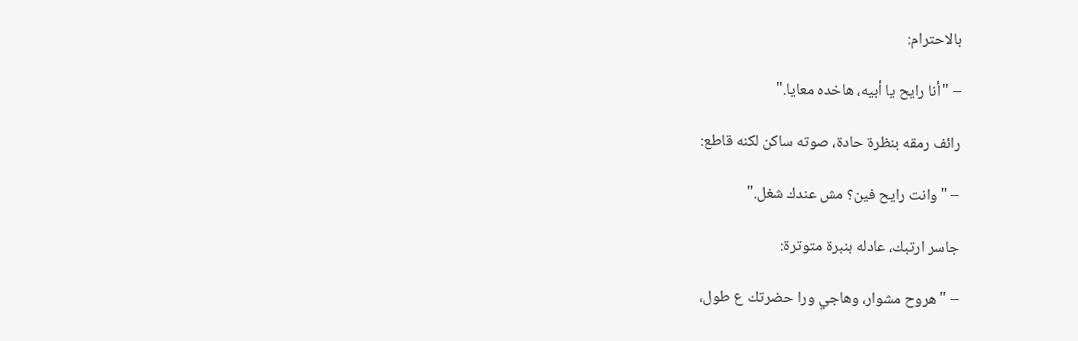بالاحترام:

– "أنا رايح يا أبيه، هاخده معايا."

رائف رمقه بنظرة حادة، صوته ساكن لكنه قاطع:

– "وانت رايح فين؟ مش عندك شغل."

جاسر ارتبك، عادله بنبرة متوترة:

– "هروح مشوار، وهاجي ورا حضرتك ع طول،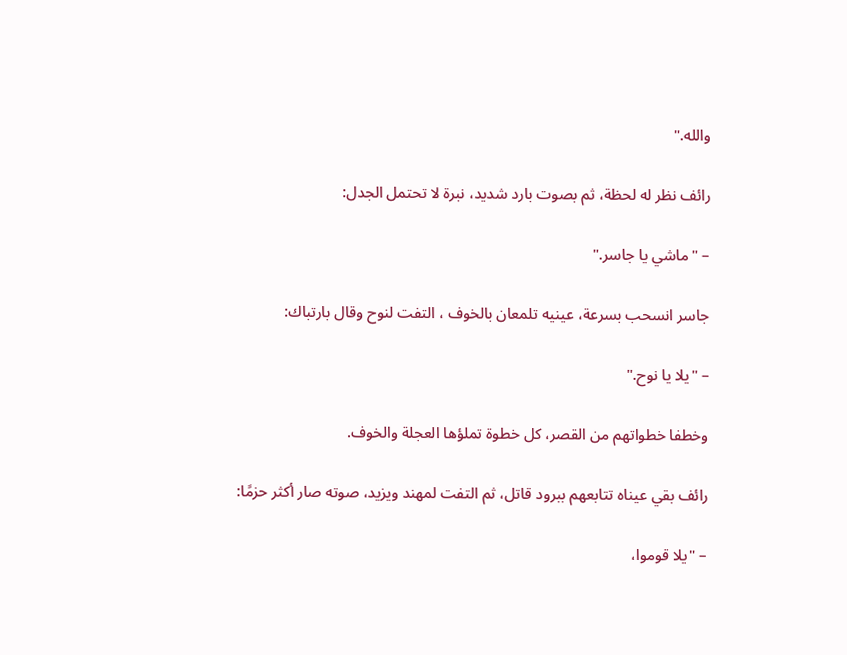والله."

رائف نظر له لحظة، ثم بصوت بارد شديد، نبرة لا تحتمل الجدل:

– "ماشي يا جاسر."

جاسر انسحب بسرعة، عينيه تلمعان بالخوف ، التفت لنوح وقال بارتباك:

– "يلا يا نوح."

وخطفا خطواتهم من القصر، كل خطوة تملؤها العجلة والخوف.

رائف بقي عيناه تتابعهم ببرود قاتل، ثم التفت لمهند ويزيد، صوته صار أكثر حزمًا:

– "يلا قوموا،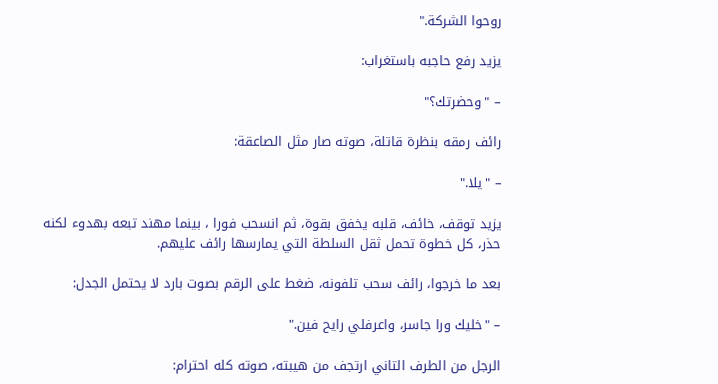روحوا الشركة."

يزيد رفع حاجبه باستغراب:

– "وحضرتك؟"

رائف رمقه بنظرة قاتلة، صوته صار مثل الصاعقة:

– "يلا."

يزيد توقف، خائف، قلبه يخفق بقوة، ثم انسحب فورا ، بينما مهند تبعه بهدوء لكنه حذر، كل خطوة تحمل ثقل السلطة التي يمارسها رائف عليهم.

بعد ما خرجوا، رائف سحب تلفونه، ضغط على الرقم بصوت بارد لا يحتمل الجدل:

– "خليك ورا جاسر، واعرفلي رايح فين."

الرجل من الطرف التاني ارتجف من هيبته، صوته كله احترام: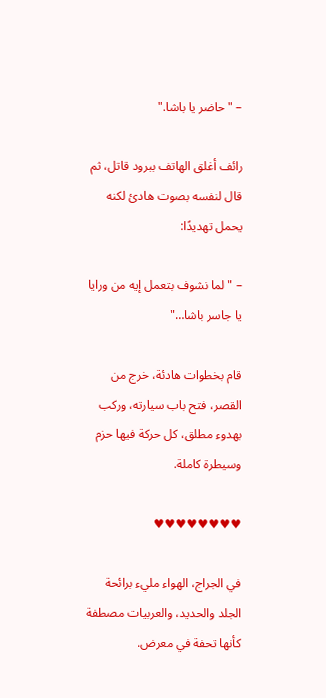– "حاضر يا باشا."

رائف أغلق الهاتف ببرود قاتل، ثم قال لنفسه بصوت هادئ لكنه يحمل تهديدًا:

– "لما نشوف بتعمل إيه من ورايا يا جاسر باشا…"

قام بخطوات هادئة، خرج من القصر، فتح باب سيارته، وركب بهدوء مطلق، كل حركة فيها حزم وسيطرة كاملة.

♥♥♥♥♥♥♥♥

في الجراج، الهواء مليء برائحة الجلد والحديد، والعربيات مصطفة كأنها تحفة في معرض.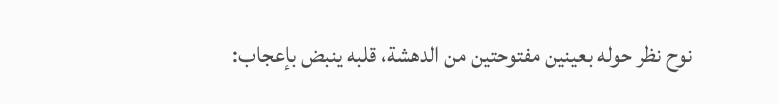نوح نظر حوله بعينين مفتوحتين من الدهشة، قلبه ينبض بإعجاب: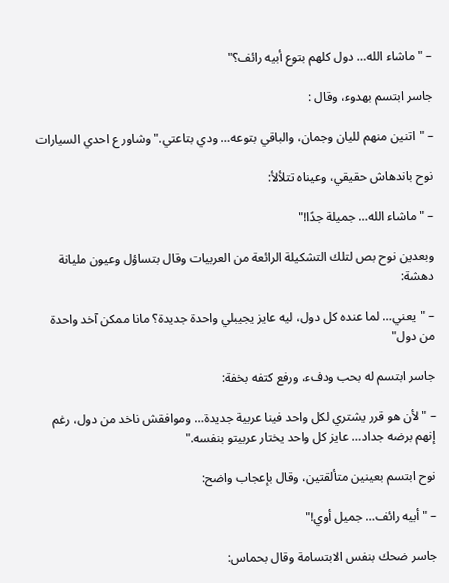– "ماشاء الله… دول كلهم بتوع أبيه رائف؟"

جاسر ابتسم بهدوء، وقال :

– "اتنين منهم لليان وجمان، والباقي بتوعه… ودي بتاعتي."وشاور ع احدي السيارات

نوح باندهاش حقيقي، وعيناه تتلألأ:

– "ماشاء الله… جميلة جدًا!"

وبعدين نوح بص لتلك التشكيلة الرائعة من العربيات وقال بتساؤل وعيون مليانة دهشة:

– "يعني… لما عنده كل دول، ليه عايز يجيبلي واحدة جديدة؟ مانا ممكن آخد واحدة من دول"

جاسر ابتسم له بحب ودفء، ورفع كتفه بخفة:

– "لأن هو قرر يشتري لكل واحد فينا عربية جديدة… وموافقش ناخد من دول، رغم إنهم برضه جداد… عايز كل واحد يختار عربيتو بنفسه."

نوح ابتسم بعينين متألقتين، وقال بإعجاب واضح:

– "أبيه رائف… جميل أوي!"

جاسر ضحك بنفس الابتسامة وقال بحماس: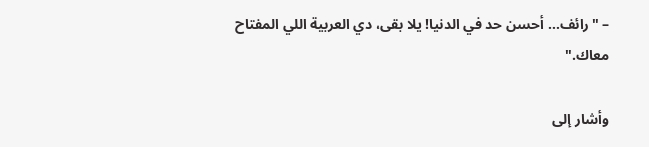– "رائف… أحسن حد في الدنيا! يلا بقى، دي العربية اللي المفتاح معاك."

وأشار إلى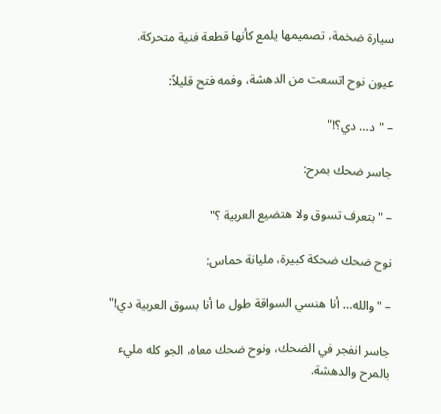سيارة ضخمة، تصميمها يلمع كأنها قطعة فنية متحركة.

عيون نوح اتسعت من الدهشة، وفمه فتح قليلاً:

– "د… دي؟!"

جاسر ضحك بمرح:

– "بتعرف تسوق ولا هتضيع العربية ؟"

نوح ضحك ضحكة كبيرة، مليانة حماس:

– "والله… أنا هنسي السواقة طول ما أنا بسوق العربية دي!"

جاسر انفجر في الضحك، ونوح ضحك معاه، الجو كله مليء بالمرح والدهشة.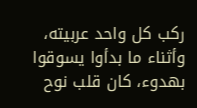ركب كل واحد عربيته، وأثناء ما بدأوا يسوقوا بهدوء، كان قلب نوح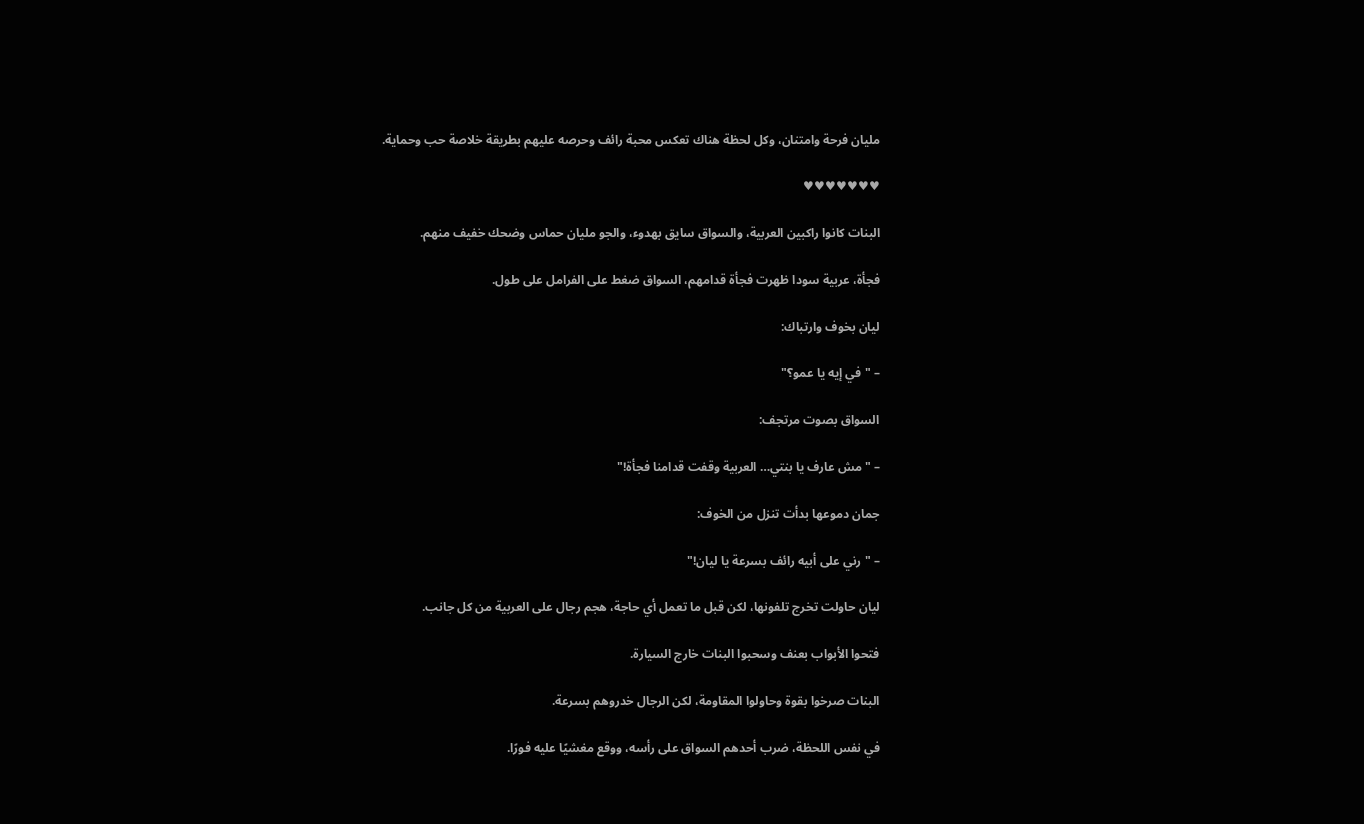مليان فرحة وامتنان، وكل لحظة هناك تعكس محبة رائف وحرصه عليهم بطريقة خلاصة حب وحماية.

♥♥♥♥♥♥♥

البنات كانوا راكبين العربية، والسواق سايق بهدوء، والجو مليان حماس وضحك خفيف منهم.

فجأة، عربية سودا ظهرت فجأة قدامهم، السواق ضغط على الفرامل على طول.

ليان بخوف وارتباك:

– "في إيه يا عمو؟"

السواق بصوت مرتجف:

– "مش عارف يا بنتي… العربية وقفت قدامنا فجأة!"

جمان دموعها بدأت تنزل من الخوف:

– "رني على أبيه رائف بسرعة يا ليان!"

ليان حاولت تخرج تلفونها، لكن قبل ما تعمل أي حاجة، هجم رجال على العربية من كل جانب.

فتحوا الأبواب بعنف وسحبوا البنات خارج السيارة.

البنات صرخوا بقوة وحاولوا المقاومة، لكن الرجال خدروهم بسرعة.

في نفس اللحظة، ضرب أحدهم السواق على رأسه، ووقع مغشيًا عليه فورًا.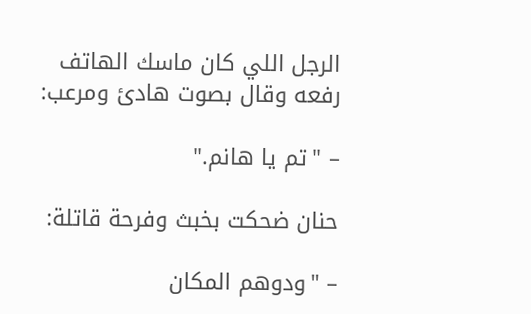الرجل اللي كان ماسك الهاتف رفعه وقال بصوت هادئ ومرعب:

– "تم يا هانم."

حنان ضحكت بخبث وفرحة قاتلة:

– "ودوهم المكان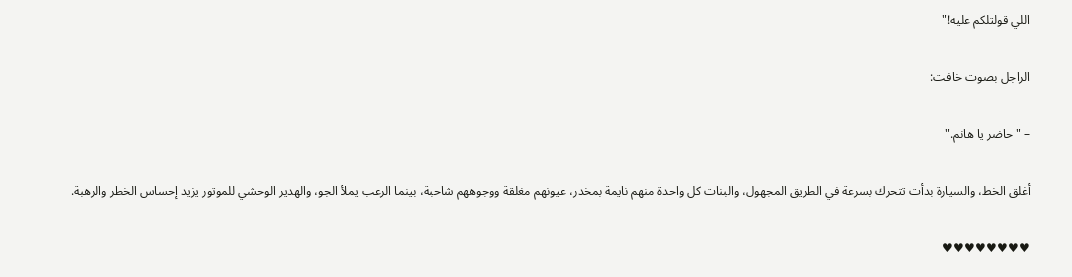اللي قولتلكم عليه!"

الراجل بصوت خافت:

– "حاضر يا هانم."

أغلق الخط، والسيارة بدأت تتحرك بسرعة في الطريق المجهول، والبنات كل واحدة منهم نايمة بمخدر، عيونهم مغلقة ووجوههم شاحبة، بينما الرعب يملأ الجو، والهدير الوحشي للموتور يزيد إحساس الخطر والرهبة.

♥♥♥♥♥♥♥♥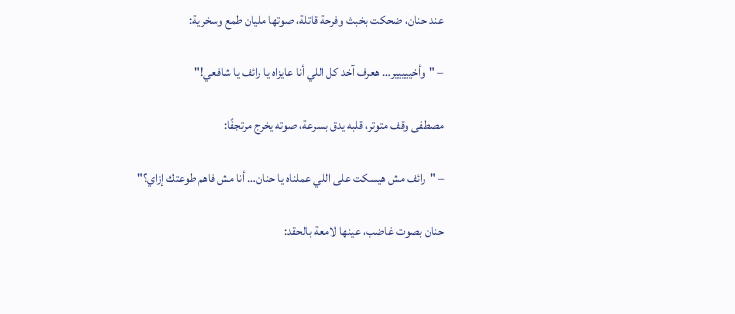عند حنان، ضحكت بخبث وفرحة قاتلة، صوتها مليان طمع وسخرية:

– "وأخييييير… هعرف آخد كل اللي أنا عايزاه يا رائف يا شافعي!"

مصطفى وقف متوتر، قلبه يدق بسرعة، صوته يخرج مرتجفًا:

– "رائف مش هيسكت على اللي عملناه يا حنان… أنا مش فاهم طوعتك إزاي؟"

حنان بصوت غاضب، عينها لامعة بالحقد: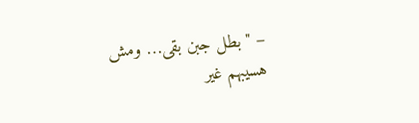– "بطل جبن بقى… ومش هسيبهم غير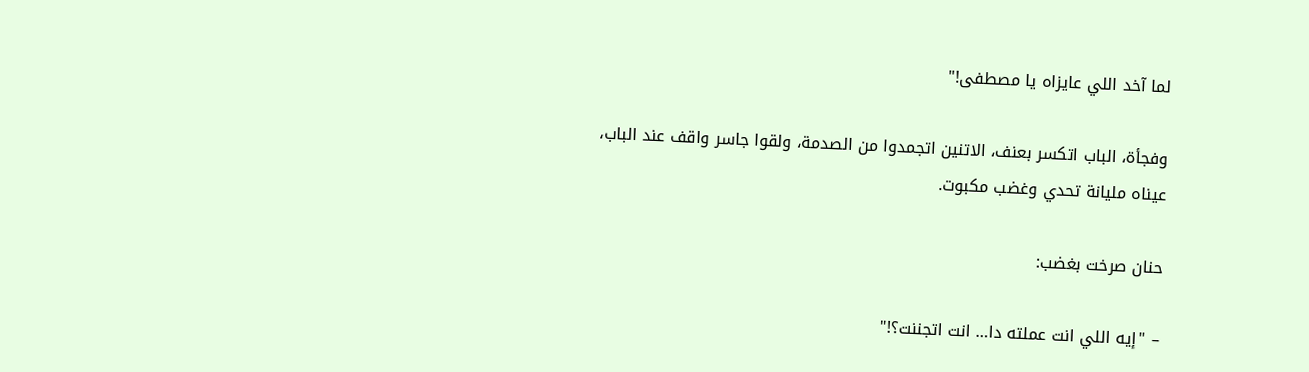لما آخد اللي عايزاه يا مصطفى!"

وفجأة، الباب اتكسر بعنف، الاتنين اتجمدوا من الصدمة، ولقوا جاسر واقف عند الباب، عيناه مليانة تحدي وغضب مكبوت.

حنان صرخت بغضب:

– "إيه اللي انت عملته دا… انت اتجننت؟!"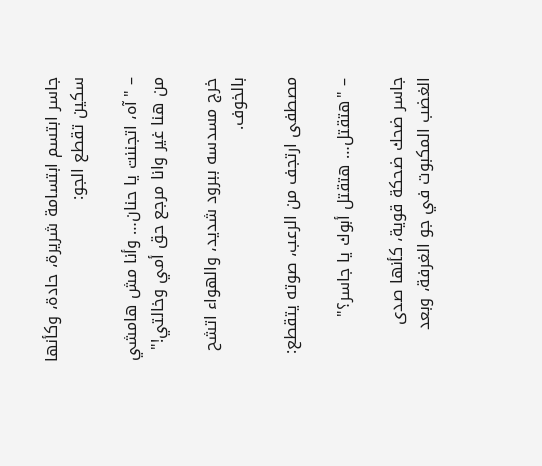جاسر ابتسم ابتسامة شريرة، حادة، وكأنها سكين تقطع الجو:

– "آه، اتجننت يا حنان… وأنا مش هامشي من هنا غير وانا مرجع حق أمي وخالتي!"

خرج مسدسه ببرود شديد، والهواء اتشح بالخوف.

مصطفى ارتجف من الرعب، صوته يتقطع:

– "هتقتل… هتقتل أبوك يا جاسر؟"

جاسر ضحك ضحكة قوية، كأنها صدى الغضب المكبوت في جو الغرفة، وبعد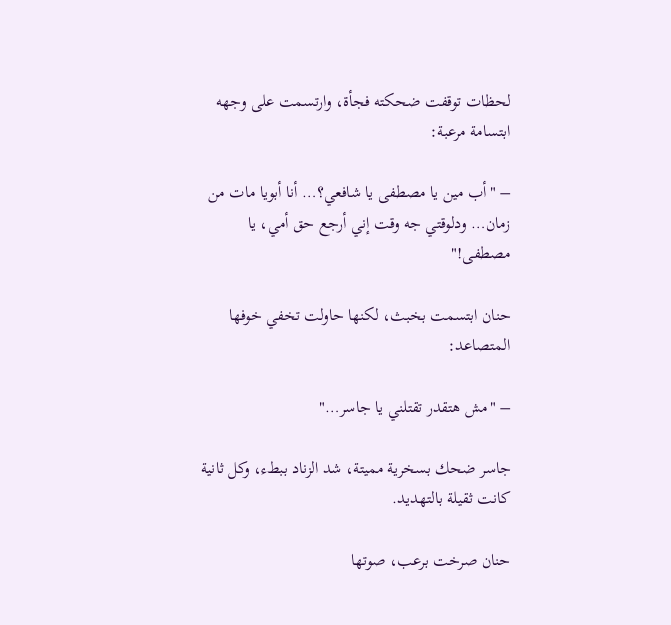لحظات توقفت ضحكته فجأة، وارتسمت على وجهه ابتسامة مرعبة:

– "أب مين يا مصطفى يا شافعي؟… أنا أبويا مات من زمان… ودلوقتي جه وقت إني أرجع حق أمي، يا مصطفى!"

حنان ابتسمت بخبث، لكنها حاولت تخفي خوفها المتصاعد:

– "مش هتقدر تقتلني يا جاسر…"

جاسر ضحك بسخرية مميتة، شد الزناد ببطء، وكل ثانية كانت ثقيلة بالتهديد.

حنان صرخت برعب، صوتها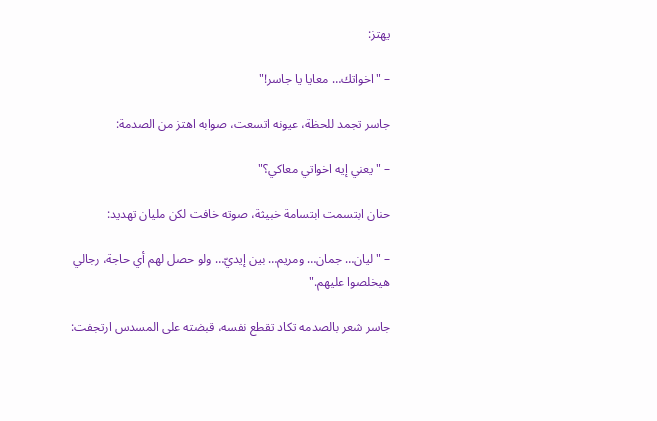يهتز:

– "اخواتك… معايا يا جاسر!"

جاسر تجمد للحظة، عيونه اتسعت، صوابه اهتز من الصدمة:

– "يعني إيه اخواتي معاكي؟"

حنان ابتسمت ابتسامة خبيثة، صوته خافت لكن مليان تهديد:

– "ليان… جمان… ومريم… بين إيديّ… ولو حصل لهم أي حاجة، رجالي هيخلصوا عليهم."

جاسر شعر بالصدمه تكاد تقطع نفسه، قبضته على المسدس ارتجفت: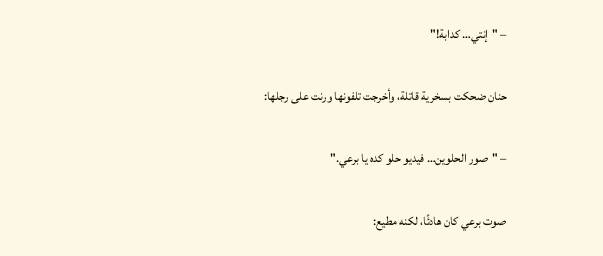– "إنتي… كدابة!"

حنان ضحكت بسخرية قاتلة، وأخرجت تلفونها ورنت على رجلها:

– "صور الحلوين… فيديو حلو كده يا برعي."

صوت برعي كان هادئًا، لكنه مطيع: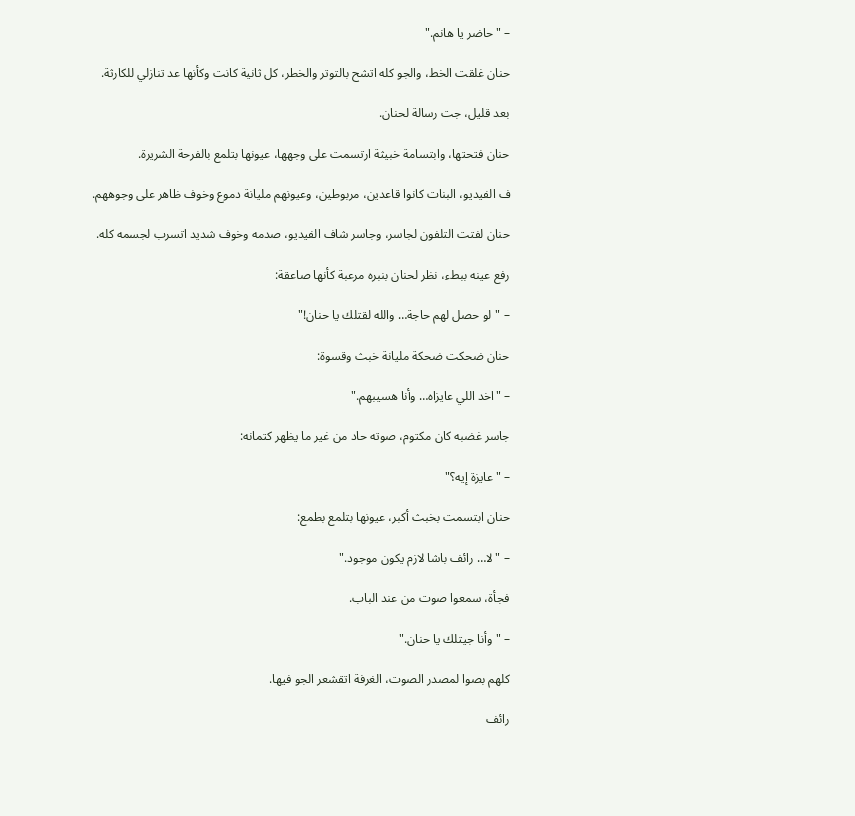– "حاضر يا هانم."

حنان غلقت الخط، والجو كله اتشح بالتوتر والخطر، كل ثانية كانت وكأنها عد تنازلي للكارثة.

بعد قليل، جت رسالة لحنان.

حنان فتحتها، وابتسامة خبيثة ارتسمت على وجهها، عيونها بتلمع بالفرحة الشريرة.

ف الفيديو، البنات كانوا قاعدين، مربوطين، وعيونهم مليانة دموع وخوف ظاهر على وجوههم.

حنان لفتت التلفون لجاسر، وجاسر شاف الفيديو، صدمه وخوف شديد اتسرب لجسمه كله.

رفع عينه ببطء، نظر لحنان بنبره مرعبة كأنها صاعقة:

– "لو حصل لهم حاجة… والله لقتلك يا حنان!"

حنان ضحكت ضحكة مليانة خبث وقسوة:

– "اخد اللي عايزاه… وأنا هسيبهم."

جاسر غضبه كان مكتوم، صوته حاد من غير ما يظهر كتمانه:

– "عايزة إيه؟"

حنان ابتسمت بخبث أكبر، عيونها بتلمع بطمع:

– "لا… رائف باشا لازم يكون موجود."

فجأة، سمعوا صوت من عند الباب.

– "وأنا جيتلك يا حنان."

كلهم بصوا لمصدر الصوت، الغرفة اتقشعر الجو فيها.

رائف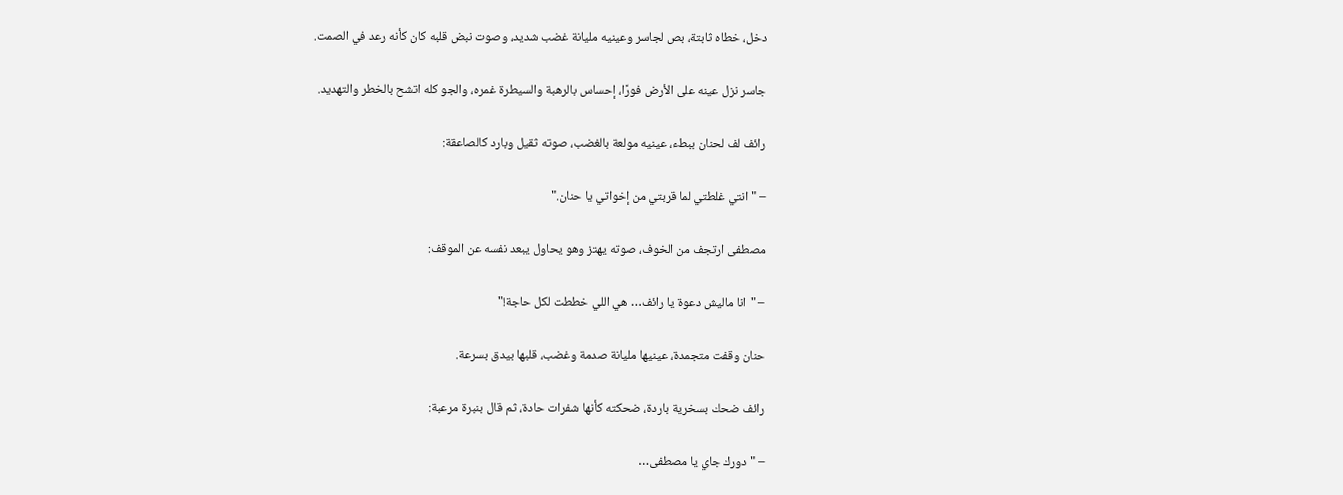دخل، خطاه ثابتة، بص لجاسر وعينيه مليانة غضب شديد، وصوت نبض قلبه كان كأنه رعد في الصمت.

جاسر نزل عينه على الأرض فورًا، إحساس بالرهبة والسيطرة غمره، والجو كله اتشح بالخطر والتهديد.

رائف لف لحنان ببطء، عينيه مولعة بالغضب، صوته ثقيل وبارد كالصاعقة:

– "انتي غلطتي لما قربتي من إخواتي يا حنان."

مصطفى ارتجف من الخوف، صوته يهتز وهو يحاول يبعد نفسه عن الموقف:

– "انا ماليش دعوة يا رائف… هي اللي خططت لكل حاجة!"

حنان وقفت متجمدة، عينيها مليانة صدمة وغضب، قلبها بيدق بسرعة.

رائف ضحك بسخرية باردة، ضحكته كأنها شفرات حادة، ثم قال بنبرة مرعبة:

– "دورك جاي يا مصطفى…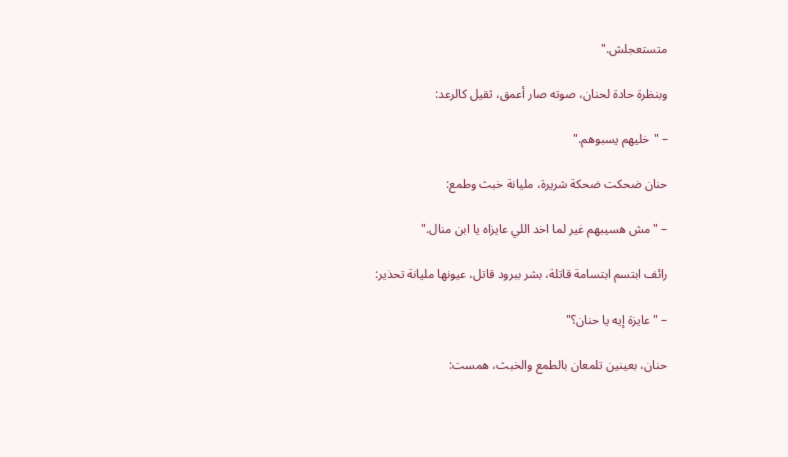متستعجلش."

وبنظرة حادة لحنان، صوته صار أعمق، ثقيل كالرعد:

– "خليهم يسبوهم."

حنان ضحكت ضحكة شريرة، مليانة خبث وطمع:

– "مش هسيبهم غير لما اخد اللي عايزاه يا ابن منال."

رائف ابتسم ابتسامة قاتلة، بشر ببرود قاتل، عيونها مليانة تحذير:

– "عايزة إيه يا حنان؟"

حنان، بعينين تلمعان بالطمع والخبث، همست: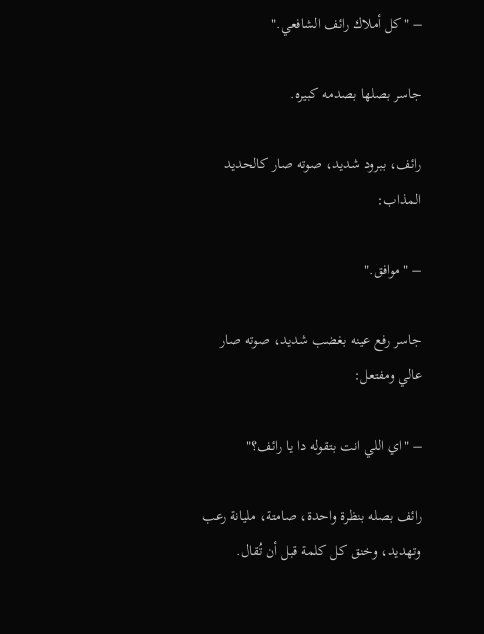– "كل أملاك رائف الشافعي."

جاسر بصلها بصدمه كبيره.

رائف، ببرود شديد، صوته صار كالحديد المذاب:

– "موافق."

جاسر رفع عينه بغضب شديد، صوته صار عالي ومفتعل:

– "اي اللي انت بتقوله دا يا رائف؟"

رائف بصله بنظرة واحدة، صامتة، مليانة رعب وتهديد، وخنق كل كلمة قبل أن تُقال.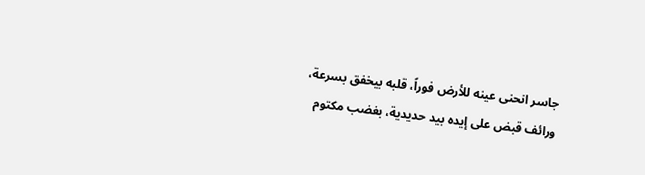جاسر انحنى عينه للأرض فوراً، قلبه بيخفق بسرعة، ورائف قبض على إيده بيد حديدية، بغضب مكتوم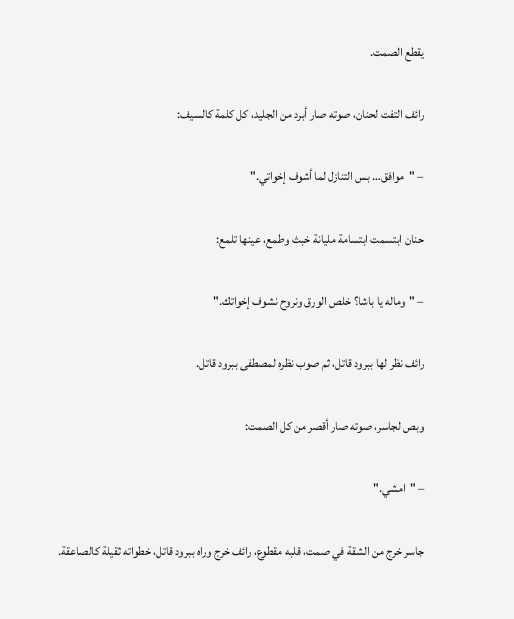يقطع الصمت.

رائف التفت لحنان، صوته صار أبرد من الجليد، كل كلمة كالسيف:

– "موافق… بس التنازل لما أشوف إخواتي."

حنان ابتسمت ابتسامة مليانة خبث وطمع، عينها تلمع:

– "وماله يا باشا؟ خلص الورق ونروح نشوف إخواتك."

رائف نظر لها ببرود قاتل، ثم صوب نظره لمصطفى ببرود قاتل.

وبص لجاسر، صوته صار أقصر من كل الصمت:

– "امشي."

جاسر خرج من الشقة في صمت، قلبه مقطوع، رائف خرج وراه ببرود قاتل، خطواته ثقيلة كالصاعقة.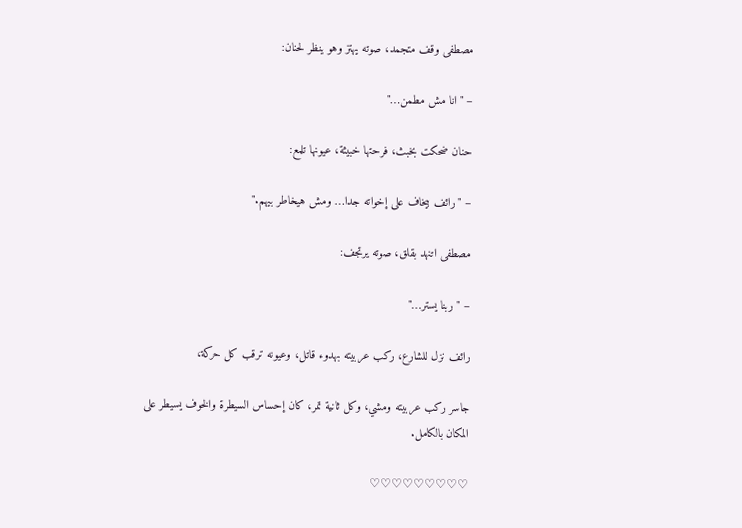مصطفى وقف متجمد، صوته يهتز وهو ينظر لحنان:

– "انا مش مطمن…"

حنان ضحكت بخبث، فرحتها خبيثة، عيونها تلمع:

– "رائف بيخاف على إخواته جدا… ومش هيخاطر بيهم."

مصطفى اتنهد بقلق، صوته يرتجف:

– "ربنا يستر…"

رائف نزل للشارع، ركب عربيته بهدوء قاتل، وعيونه ترقب كل حركة،

جاسر ركب عربيته ومشي، وكل ثانية تمر، كان إحساس السيطرة والخوف يسيطر على المكان بالكامل.

♡♡♡♡♡♡♡♡♡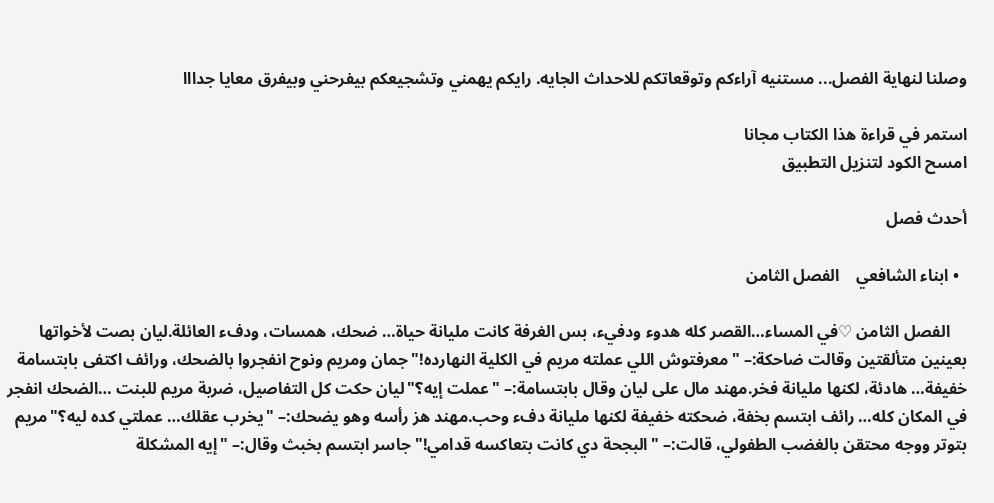وصلنا لنهاية الفصل... مستنيه آراءكم وتوقعاتكم للاحداث الجايه. رايكم يهمني وتشجيعكم بيفرحني وبيفرق معايا جدااا

استمر في قراءة هذا الكتاب مجانا
امسح الكود لتنزيل التطبيق

أحدث فصل

  • ابناء الشافعي    الفصل الثامن

    الفصل الثامن ♡في المساء…القصر كله هدوء ودفيء، بس الغرفة كانت مليانة حياة… ضحك، همسات، ودفء العائلة.ليان بصت لأخواتها بعينين متألقتين وقالت ضاحكة:– "معرفتوش اللي عملته مريم في الكلية النهارده!"جمان ومريم ونوح انفجروا بالضحك، ورائف اكتفى بابتسامة خفيفة… هادئة، لكنها مليانة فخر.مهند مال على ليان وقال بابتسامة:– "عملت إيه؟"ليان حكت كل التفاصيل، ضربة مريم للبنت …الضحك انفجر في المكان كله… رائف ابتسم بخفة، ضحكته خفيفة لكنها مليانة دفء وحب.مهند هز رأسه وهو يضحك:– "يخرب عقلك… عملتي كده ليه؟"مريم بتوتر ووجه محتقن بالغضب الطفولي، قالت:– "البجحة دي كانت بتعاكسه قدامي!"جاسر ابتسم بخبث وقال:– "إيه المشكلة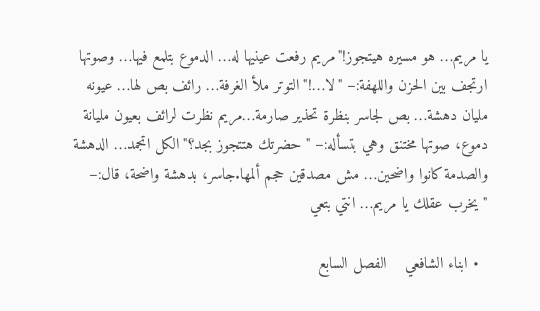يا مريم… هو مسيره هيتجوز!"مريم رفعت عينيها له… الدموع بتلمع فيها… وصوتها ارتجف بين الحزن واللهفة:– "لا…!"التوتر ملأ الغرفة… رائف بص لها… عيونه مليان دهشة… بص لجاسر بنظرة تحذير صارمة…مريم نظرت لرائف بعيون مليانة دموع، صوتها مختنق وهي بتسأله:– "حضرتك هتتجوز بجد؟"الكل اتجمد… الدهشة والصدمة كانوا واضحين… مش مصدقين حجم ألمها.جاسر، بدهشة واضحة، قال:– "يخرب عقلك يا مريم… انتي بتعي

  • ابناء الشافعي    الفصل السابع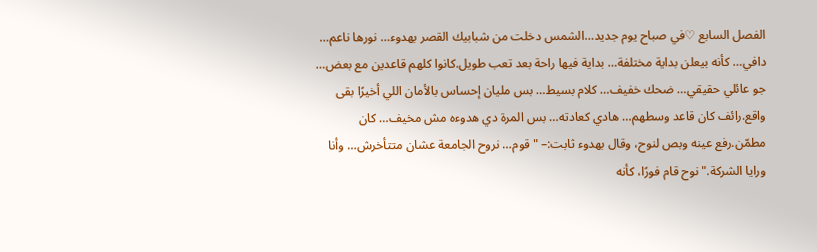الفصل السابع ♡في صباح يوم جديد…الشمس دخلت من شبابيك القصر بهدوء… نورها ناعم… دافي… كأنه بيعلن بداية مختلفة… بداية فيها راحة بعد تعب طويل.كانوا كلهم قاعدين مع بعض… جو عائلي حقيقي… ضحك خفيف… كلام بسيط… بس مليان إحساس بالأمان اللي أخيرًا بقى واقع.رائف كان قاعد وسطهم… هادي كعادته… بس المرة دي هدوءه مش مخيف… كان مطمّن.رفع عينه وبص لنوح، وقال بهدوء ثابت:– "قوم… نروح الجامعة عشان متتأخرش… وأنا ورايا الشركة."نوح قام فورًا، كأنه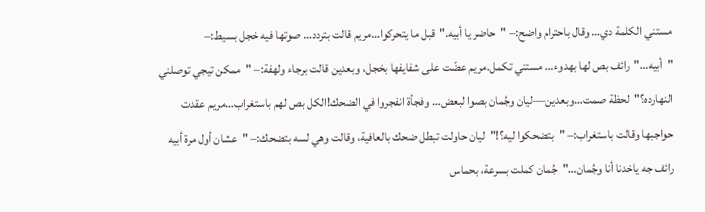مستني الكلمة دي… وقال باحترام واضح:– "حاضر يا أبيه."قبل ما يتحركوا…مريم قالت بتردد… صوتها فيه خجل بسيط:– "أبيه…"رائف بص لها بهدوء… مستني تكمل.مريم عضّت على شفايفها بخجل، وبعدين قالت برجاء ولهفة:– "ممكن تيجي توصلني النهارده؟"لحظة صمت…وبعدين—ليان وجُمان بصوا لبعض… وفجأة انفجروا في الضحك!الكل بص لهم باستغراب…مريم عقدت حواجبها وقالت باستغراب:– "بتضحكوا ليه؟!"ليان حاولت تبطل ضحك بالعافية، وقالت وهي لسه بتضحك:– "عشان أول مرة أبيه رائف جه ياخدنا أنا وجُمان…"جُمان كملت بسرعة، بحماس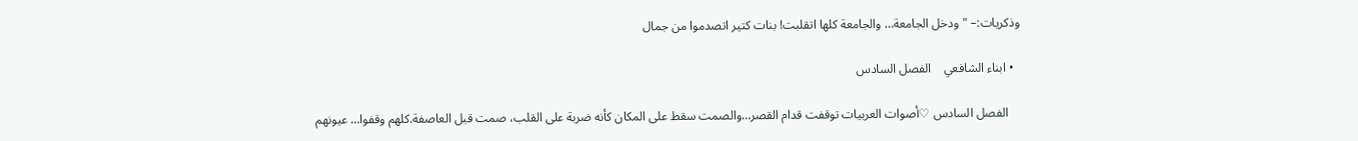وذكريات:– "ودخل الجامعة… والجامعة كلها اتقلبت! بنات كتير اتصدموا من جمال

  • ابناء الشافعي    الفصل السادس

    الفصل السادس ♡أصوات العربيات توقفت قدام القصر…والصمت سقط على المكان كأنه ضربة على القلب، صمت قبل العاصفة.كلهم وقفوا… عيونهم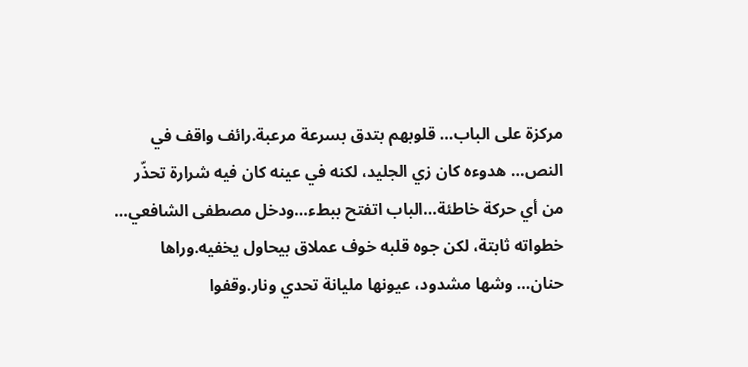مركزة على الباب… قلوبهم بتدق بسرعة مرعبة.رائف واقف في النص… هدوءه كان زي الجليد، لكنه في عينه كان فيه شرارة تحذّر من أي حركة خاطئة…الباب اتفتح ببطء…ودخل مصطفى الشافعي… خطواته ثابتة، لكن جوه قلبه خوف عملاق بيحاول يخفيه.وراها حنان… وشها مشدود، عيونها مليانة تحدي ونار.وقفوا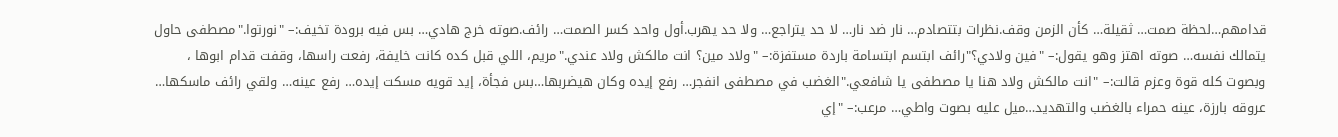قدامهم…لحظة صمت… ثقيلة… كأن الزمن وقف.نظرات بتتصادم… نار ضد نار… لا حد يتراجع… ولا حد يهرب.أول واحد كسر الصمت… رائف.صوته خرج هادي… بس فيه برودة تخيف:– "نورتوا."مصطفى حاول يتمالك نفسه… صوته اهتز وهو يقول:– "فين ولادي؟"رائف ابتسم ابتسامة باردة مستفزة:– "ولاد مين؟ انت مالكش ولاد عندي."مريم، اللي قبل كده كانت خايفة، رفعت راسها، وقفت قدام ابوها ، وبصوت كله قوة وعزم قالت:– "انت مالكش ولاد هنا يا مصطفى يا شافعي."الغضب في مصطفى انفجر… رفع إيده وكان هيضربها…بس فجأة، إيد قويه مسكت إيده… رفع عينه… ولقي رائف ماسكها… عروقه بارزة، عينه حمراء بالغضب والتهديد…ميل عليه بصوت واطي… مرعب:– "إي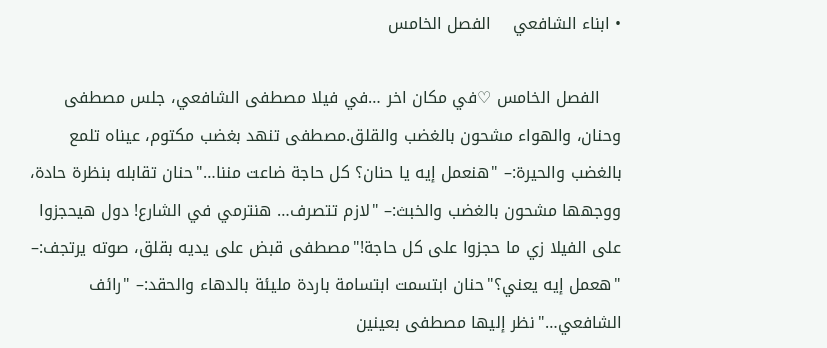• ابناء الشافعي    الفصل الخامس

    الفصل الخامس ♡في مكان اخر …في فيلا مصطفى الشافعي، جلس مصطفى وحنان، والهواء مشحون بالغضب والقلق.مصطفى تنهد بغضب مكتوم، عيناه تلمع بالغضب والحيرة:– "هنعمل إيه يا حنان؟ كل حاجة ضاعت مننا…"حنان تقابله بنظرة حادة، ووجهها مشحون بالغضب والخبث:– "لازم تتصرف… هنترمي في الشارع! دول هيحجزوا على الفيلا زي ما حجزوا على كل حاجة!"مصطفى قبض على يديه بقلق، صوته يرتجف:– "هعمل إيه يعني؟"حنان ابتسمت ابتسامة باردة مليئة بالدهاء والحقد:– "رائف الشافعي…"نظر إليها مصطفى بعينين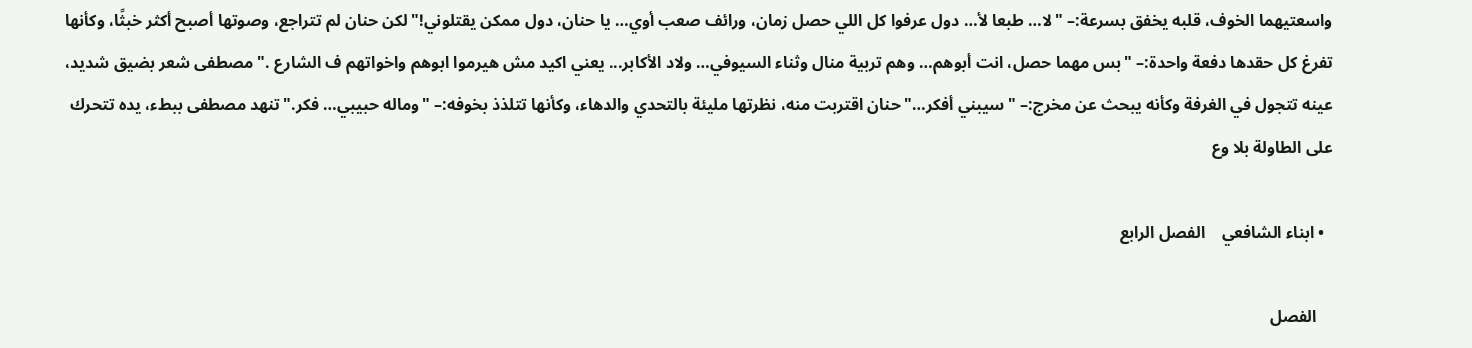واسعتيهما الخوف، قلبه يخفق بسرعة:– "لا… طبعا لأ… دول عرفوا كل اللي حصل زمان، ورائف صعب أوي… يا حنان، دول ممكن يقتلوني!"لكن حنان لم تتراجع، وصوتها أصبح أكثر خبثًا، وكأنها تفرغ كل حقدها دفعة واحدة:– "بس مهما حصل، انت أبوهم… وهم تربية منال وثناء السيوفي… ولاد الأكابر... يعني اكيد مش هيرموا ابوهم واخواتهم ف الشارع ."مصطفى شعر بضيق شديد، عينه تتجول في الغرفة وكأنه يبحث عن مخرج:– "سيبني أفكر…"حنان اقتربت منه، نظرتها مليئة بالتحدي والدهاء، وكأنها تتلذذ بخوفه:– "وماله حبيبي… فكر."تنهد مصطفى ببطء، يده تتحرك على الطاولة بلا وع

  • ابناء الشافعي    الفصل الرابع

    الفصل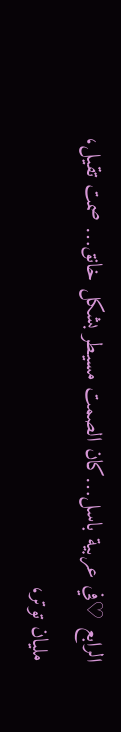الرابع ♡في عربية باسل…كان الصمت مسيطر بشكل خانق… صمت تقيل، مليان توتر،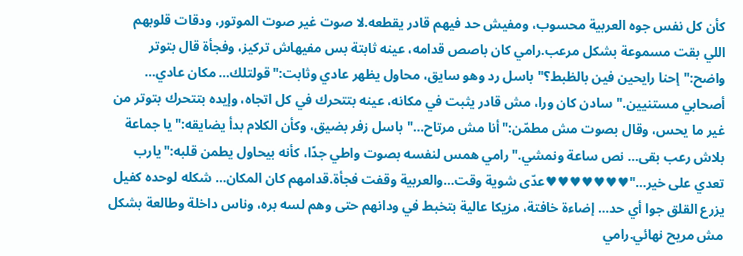كأن كل نفس جوه العربية محسوب، ومفيش حد فيهم قادر يقطعه.لا صوت غير صوت الموتور، ودقات قلوبهم اللي بقت مسموعة بشكل مرعب.رامي كان باصص قدامه، عينه ثابتة بس مفيهاش تركيز، وفجأة قال بتوتر واضح:"إحنا رايحين فين بالظبط؟"باسل رد وهو سايق، محاول يظهر عادي وثابت:"قولتلك… مكان عادي… أصحابي مستنيين."سادن كان ورا، مش قادر يثبت في مكانه، عينه بتتحرك في كل اتجاه، وإيده بتتحرك بتوتر من غير ما يحس، وقال بصوت مش مطمّن:"أنا مش مرتاح…"باسل زفر بضيق، وكأن الكلام بدأ يضايقه:"يا جماعة بلاش رعب بقى… نص ساعة ونمشي."رامي همس لنفسه بصوت واطي جدًا، كأنه بيحاول يطمن قلبه:"يارب تعدي على خير…"♥♥♥♥♥♥♥عدّى شوية وقت…والعربية وقفت فجأة.قدامهم كان المكان… شكله لوحده كفيل يزرع القلق جوا أي حد… إضاءة خافتة، مزيكا عالية بتخبط في ودانهم حتى وهم لسه بره، وناس داخلة وطالعة بشكل مش مريح نهائي.رامي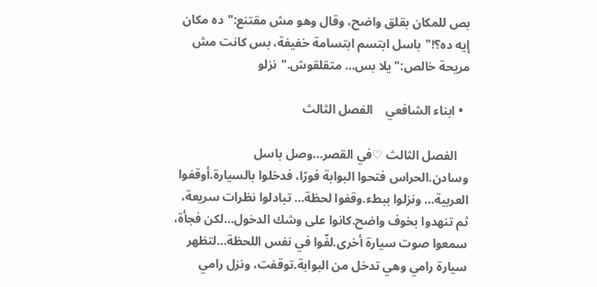بص للمكان بقلق واضح، وقال وهو مش مقتنع:"ده مكان إيه ده؟!"باسل ابتسم ابتسامة خفيفة، بس كانت مش مريحة خالص:"يلا بس… متقلقوش."نزلو

  • ابناء الشافعي    الفصل الثالث

    الفصل الثالث ♡في القصر…وصل باسل وسادن.الحراس فتحوا البوابة فورًا، فدخلوا بالسيارة.أوقفوا العربية… ونزلوا ببطء.وقفوا لحظة… تبادلوا نظرات سريعة، ثم تنهدوا بخوف واضح.كانوا على وشك الدخول…لكن فجأة، سمعوا صوت سيارة أخرى.لفّوا في نفس اللحظة…لتظهر سيارة رامي وهي تدخل من البوابة.توقفت، ونزل رامي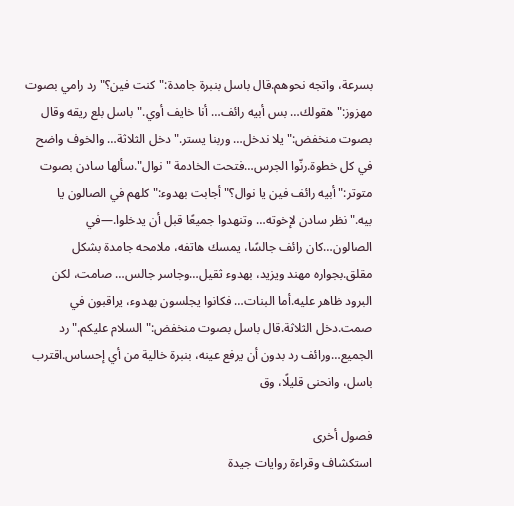بسرعة، واتجه نحوهم.قال باسل بنبرة جامدة:"كنت فين؟"رد رامي بصوت مهزوز:"هقولك… بس أبيه رائف… أنا خايف أوي."باسل بلع ريقه وقال بصوت منخفض:"يلا ندخل… وربنا يستر."دخل الثلاثة… والخوف واضح في كل خطوة.رنّوا الجرس…فتحت الخادمة "نوال".سألها سادن بصوت متوتر:"أبيه رائف فين يا نوال؟"أجابت بهدوء:"كلهم في الصالون يا بيه."نظر سادن لإخوته… وتنهدوا جميعًا قبل أن يدخلوا.—في الصالون…كان رائف جالسًا، يمسك هاتفه، ملامحه جامدة بشكل مقلق.بجواره مهند ويزيد، بهدوء ثقيل…وجاسر جالس… صامت، لكن البرود ظاهر عليه.أما البنات… فكانوا يجلسون بهدوء، يراقبون في صمت.دخل الثلاثة.قال باسل بصوت منخفض:"السلام عليكم."رد الجميع…ورائف رد بدون أن يرفع عينه، بنبرة خالية من أي إحساس.اقترب باسل، وانحنى قليلًا، وق

فصول أخرى
استكشاف وقراءة روايات جيدة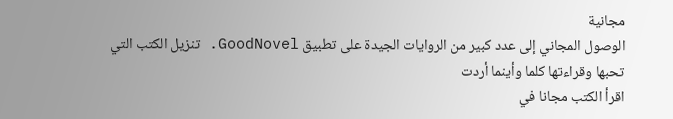مجانية
الوصول المجاني إلى عدد كبير من الروايات الجيدة على تطبيق GoodNovel. تنزيل الكتب التي تحبها وقراءتها كلما وأينما أردت
اقرأ الكتب مجانا في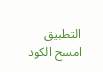التطبيق
امسح الكود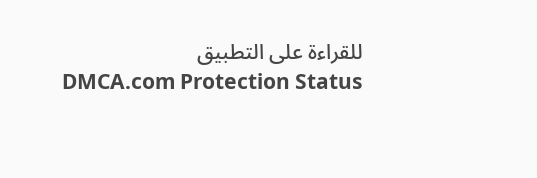للقراءة على التطبيق
DMCA.com Protection Status